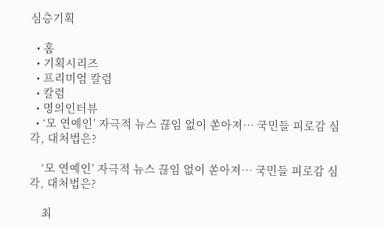심층기획

  • 홈
  • 기획시리즈
  • 프리미엄 칼럼
  • 칼럼
  • 명의인터뷰
  • ‘모 연예인’ 자극적 뉴스 끊임 없이 쏟아져… 국민들 피로감 심각, 대처법은?

    ‘모 연예인’ 자극적 뉴스 끊임 없이 쏟아져… 국민들 피로감 심각, 대처법은?

    최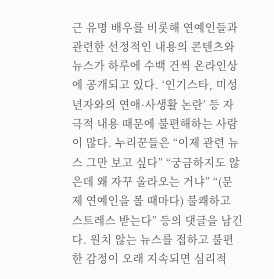근 유명 배우를 비롯해 연예인들과 관련한 선정적인 내용의 콘텐츠와 뉴스가 하루에 수백 건씩 온라인상에 공개되고 있다. ‘인기스타, 미성년자와의 연애·사생활 논란’ 등 자극적 내용 때문에 불편해하는 사람이 많다. 누리꾼들은 “이제 관련 뉴스 그만 보고 싶다” “궁금하지도 않은데 왜 자꾸 올라오는 거냐” “(문제 연예인을 볼 때마다) 불쾌하고 스트레스 받는다” 등의 댓글을 남긴다. 원치 않는 뉴스를 접하고 불편한 감정이 오래 지속되면 심리적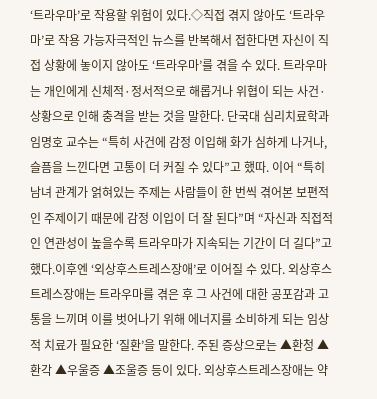‘트라우마’로 작용할 위험이 있다.◇직접 겪지 않아도 ‘트라우마’로 작용 가능자극적인 뉴스를 반복해서 접한다면 자신이 직접 상황에 놓이지 않아도 ‘트라우마’를 겪을 수 있다. 트라우마는 개인에게 신체적·정서적으로 해롭거나 위협이 되는 사건·상황으로 인해 충격을 받는 것을 말한다. 단국대 심리치료학과 임명호 교수는 “특히 사건에 감정 이입해 화가 심하게 나거나, 슬픔을 느낀다면 고통이 더 커질 수 있다”고 했따. 이어 “특히 남녀 관계가 얽혀있는 주제는 사람들이 한 번씩 겪어본 보편적인 주제이기 때문에 감정 이입이 더 잘 된다”며 “자신과 직접적인 연관성이 높을수록 트라우마가 지속되는 기간이 더 길다”고 했다.이후엔 ‘외상후스트레스장애’로 이어질 수 있다. 외상후스트레스장애는 트라우마를 겪은 후 그 사건에 대한 공포감과 고통을 느끼며 이를 벗어나기 위해 에너지를 소비하게 되는 임상적 치료가 필요한 ‘질환’을 말한다. 주된 증상으로는 ▲환청 ▲환각 ▲우울증 ▲조울증 등이 있다. 외상후스트레스장애는 약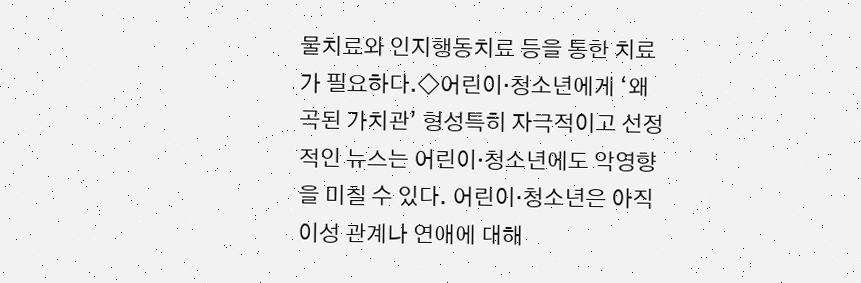물치료와 인지행동치료 등을 통한 치료가 필요하다.◇어린이·청소년에게 ‘왜곡된 가치관’ 형성특히 자극적이고 선정적인 뉴스는 어린이·청소년에도 악영향을 미칠 수 있다. 어린이·청소년은 아직 이성 관계나 연애에 대해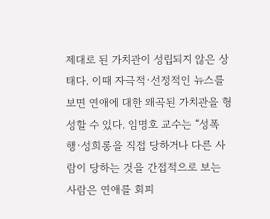제대로 된 가치관이 성립되지 않은 상태다. 이때 자극적·선정적인 뉴스를 보면 연애에 대한 왜곡된 가치관을 형성할 수 있다. 임명호 교수는 “성폭행·성희롱을 직접 당하거나 다른 사람이 당하는 것을 간접적으로 보는 사람은 연애를 회피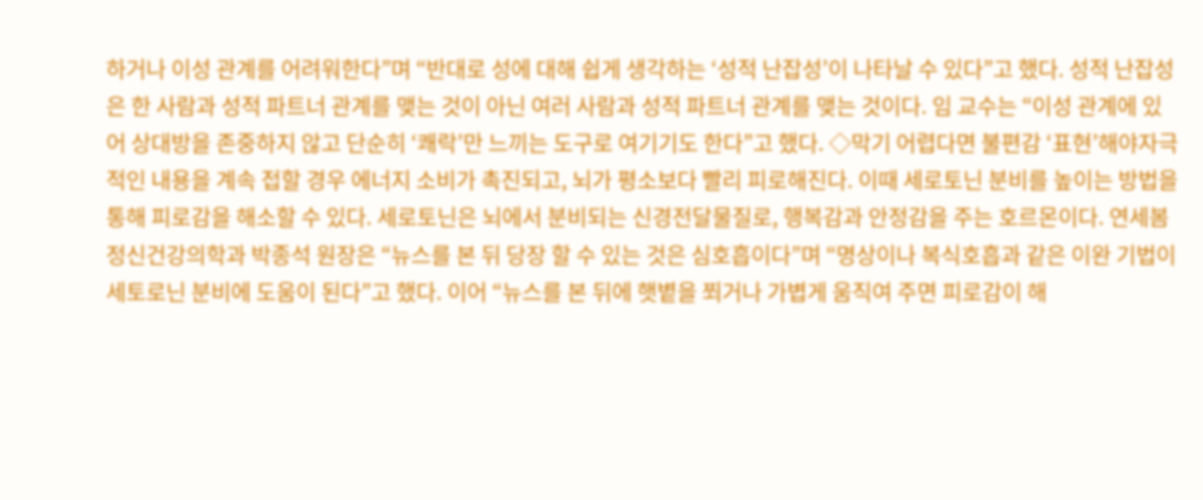하거나 이성 관계를 어려워한다”며 “반대로 성에 대해 쉽게 생각하는 ‘성적 난잡성’이 나타날 수 있다”고 했다. 성적 난잡성은 한 사람과 성적 파트너 관계를 맺는 것이 아닌 여러 사람과 성적 파트너 관계를 맺는 것이다. 임 교수는 “이성 관계에 있어 상대방을 존중하지 않고 단순히 ‘쾌락’만 느끼는 도구로 여기기도 한다”고 했다. ◇막기 어렵다면 불편감 ‘표현’해야자극적인 내용을 계속 접할 경우 에너지 소비가 촉진되고, 뇌가 평소보다 빨리 피로해진다. 이때 세로토닌 분비를 높이는 방법을 통해 피로감을 해소할 수 있다. 세로토닌은 뇌에서 분비되는 신경전달물질로, 행복감과 안정감을 주는 호르몬이다. 연세봄정신건강의학과 박종석 원장은 “뉴스를 본 뒤 당장 할 수 있는 것은 심호흡이다”며 “명상이나 복식호흡과 같은 이완 기법이 세토로닌 분비에 도움이 된다”고 했다. 이어 “뉴스를 본 뒤에 햇볕을 쬐거나 가볍게 움직여 주면 피로감이 해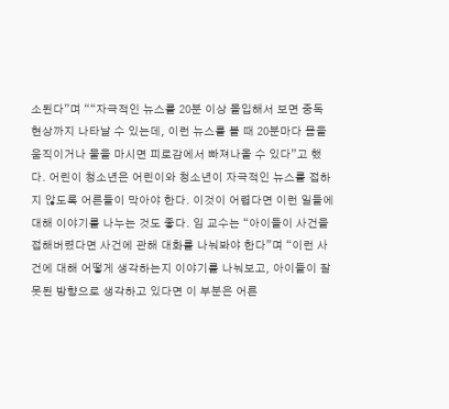소된다”며 ““자극적인 뉴스를 20분 이상 몰입해서 보면 중독 현상까지 나타날 수 있는데, 이런 뉴스를 볼 때 20분마다 몸을 움직이거나 물을 마시면 피로감에서 빠져나올 수 있다”고 했다. 어린이 청소년은 어린이와 청소년이 자극적인 뉴스를 접하지 않도록 어른들이 막아야 한다. 이것이 어렵다면 이런 일들에 대해 이야기를 나누는 것도 좋다. 임 교수는 “아이들이 사건을 접해버렸다면 사건에 관해 대화를 나눠봐야 한다”며 “이런 사건에 대해 어떻게 생각하는지 이야기를 나눠보고, 아이들이 잘못된 방향으로 생각하고 있다면 이 부분은 어른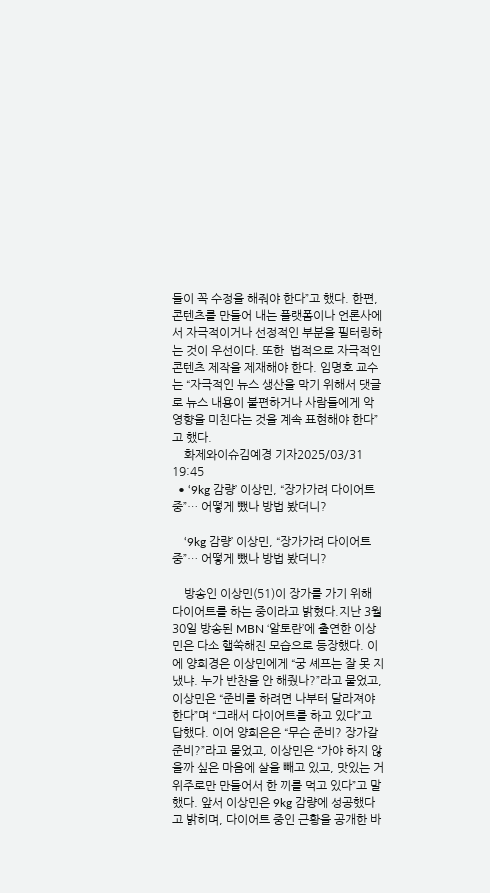들이 꼭 수정을 해줘야 한다”고 했다. 한편, 콘텐츠를 만들어 내는 플랫폼이나 언론사에서 자극적이거나 선정적인 부분을 필터링하는 것이 우선이다. 또한  법적으로 자극적인 콘텐츠 제작을 제재해야 한다. 임명호 교수는 “자극적인 뉴스 생산을 막기 위해서 댓글로 뉴스 내용이 불편하거나 사람들에게 악영향을 미친다는 것을 계속 표현해야 한다”고 했다.
    화제와이슈김예경 기자2025/03/31 19:45
  • ‘9kg 감량’ 이상민, “장가가려 다이어트 중”… 어떻게 뺐나 방법 봤더니?

    ‘9kg 감량’ 이상민, “장가가려 다이어트 중”… 어떻게 뺐나 방법 봤더니?

    방송인 이상민(51)이 장가를 가기 위해 다이어트를 하는 중이라고 밝혔다.지난 3월 30일 방송된 MBN ‘알토란’에 출연한 이상민은 다소 핼쑥해진 모습으로 등장했다. 이에 양희경은 이상민에게 “궁 셰프는 잘 못 지냈냐. 누가 반찬을 안 해줬나?”라고 물었고, 이상민은 “준비를 하려면 나부터 달라져야 한다”며 “그래서 다이어트를 하고 있다”고 답했다. 이어 양희은은 “무슨 준비? 장가갈 준비?”라고 물었고, 이상민은 “가야 하지 않을까 싶은 마음에 살을 빼고 있고, 맛있는 거 위주로만 만들어서 한 끼를 먹고 있다”고 말했다. 앞서 이상민은 9kg 감량에 성공했다고 밝히며, 다이어트 중인 근황을 공개한 바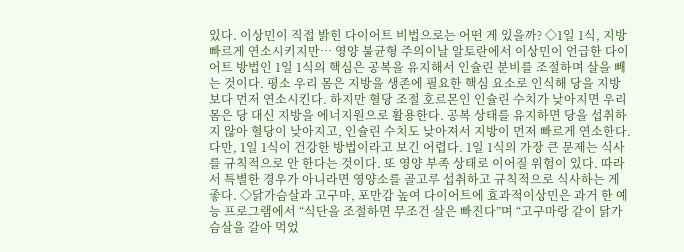있다. 이상민이 직접 밝힌 다이어트 비법으로는 어떤 게 있을까? ◇1일 1식, 지방 빠르게 연소시키지만… 영양 불균형 주의이날 알토란에서 이상민이 언급한 다이어트 방법인 1일 1식의 핵심은 공복을 유지해서 인슐린 분비를 조절하며 살을 빼는 것이다. 평소 우리 몸은 지방을 생존에 필요한 핵심 요소로 인식해 당을 지방보다 먼저 연소시킨다. 하지만 혈당 조절 호르몬인 인슐린 수치가 낮아지면 우리 몸은 당 대신 지방을 에너지원으로 활용한다. 공복 상태를 유지하면 당을 섭취하지 않아 혈당이 낮아지고, 인슐린 수치도 낮아져서 지방이 먼저 빠르게 연소한다. 다만, 1일 1식이 건강한 방법이라고 보긴 어렵다. 1일 1식의 가장 큰 문제는 식사를 규칙적으로 안 한다는 것이다. 또 영양 부족 상태로 이어질 위험이 있다. 따라서 특별한 경우가 아니라면 영양소를 골고루 섭취하고 규칙적으로 식사하는 게 좋다. ◇닭가슴살과 고구마, 포만감 높여 다이어트에 효과적이상민은 과거 한 예능 프로그램에서 “식단을 조절하면 무조건 살은 빠진다”며 “고구마랑 같이 닭가슴살을 갈아 먹었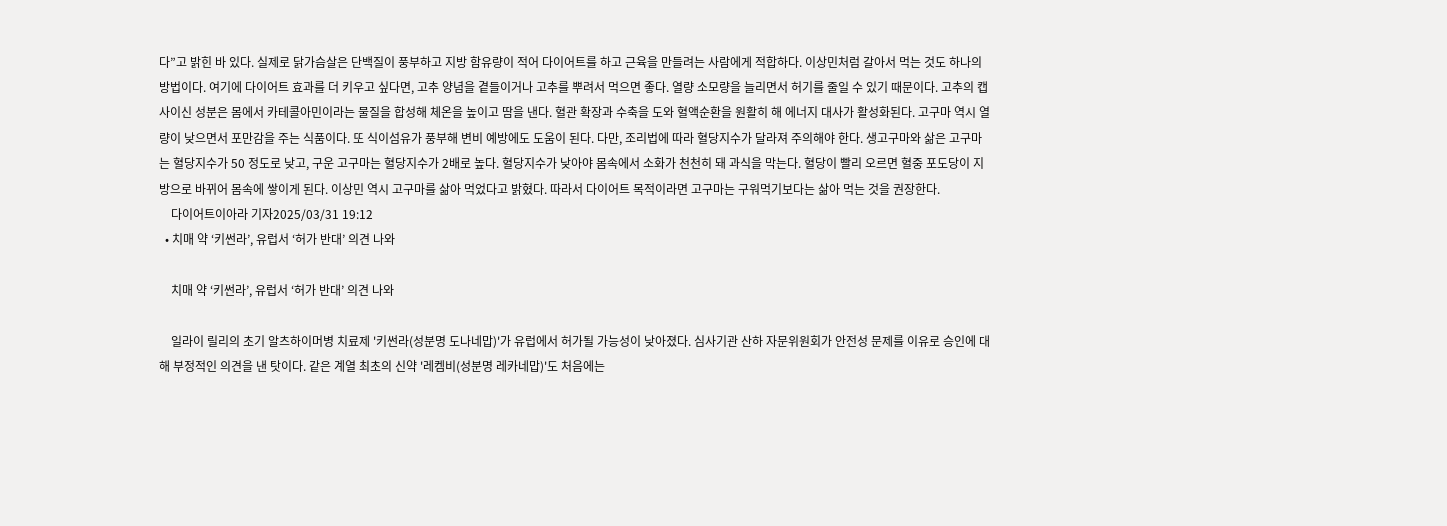다”고 밝힌 바 있다. 실제로 닭가슴살은 단백질이 풍부하고 지방 함유량이 적어 다이어트를 하고 근육을 만들려는 사람에게 적합하다. 이상민처럼 갈아서 먹는 것도 하나의 방법이다. 여기에 다이어트 효과를 더 키우고 싶다면, 고추 양념을 곁들이거나 고추를 뿌려서 먹으면 좋다. 열량 소모량을 늘리면서 허기를 줄일 수 있기 때문이다. 고추의 캡사이신 성분은 몸에서 카테콜아민이라는 물질을 합성해 체온을 높이고 땀을 낸다. 혈관 확장과 수축을 도와 혈액순환을 원활히 해 에너지 대사가 활성화된다. 고구마 역시 열량이 낮으면서 포만감을 주는 식품이다. 또 식이섬유가 풍부해 변비 예방에도 도움이 된다. 다만, 조리법에 따라 혈당지수가 달라져 주의해야 한다. 생고구마와 삶은 고구마는 혈당지수가 50 정도로 낮고, 구운 고구마는 혈당지수가 2배로 높다. 혈당지수가 낮아야 몸속에서 소화가 천천히 돼 과식을 막는다. 혈당이 빨리 오르면 혈중 포도당이 지방으로 바뀌어 몸속에 쌓이게 된다. 이상민 역시 고구마를 삶아 먹었다고 밝혔다. 따라서 다이어트 목적이라면 고구마는 구워먹기보다는 삶아 먹는 것을 권장한다.
    다이어트이아라 기자2025/03/31 19:12
  • 치매 약 ‘키썬라’, 유럽서 ‘허가 반대’ 의견 나와

    치매 약 ‘키썬라’, 유럽서 ‘허가 반대’ 의견 나와

    일라이 릴리의 초기 알츠하이머병 치료제 '키썬라(성분명 도나네맙)'가 유럽에서 허가될 가능성이 낮아졌다. 심사기관 산하 자문위원회가 안전성 문제를 이유로 승인에 대해 부정적인 의견을 낸 탓이다. 같은 계열 최초의 신약 '레켐비(성분명 레카네맙)'도 처음에는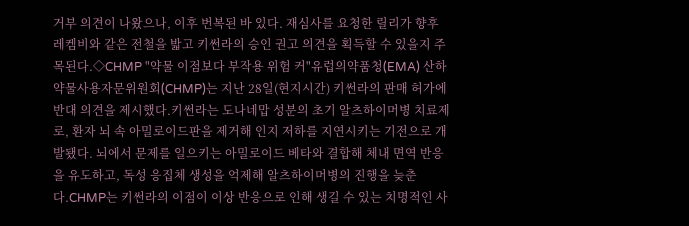거부 의견이 나왔으나, 이후 번복된 바 있다. 재심사를 요청한 릴리가 향후 레켐비와 같은 전철을 밟고 키썬라의 승인 권고 의견을 획득할 수 있을지 주목된다.◇CHMP "약물 이점보다 부작용 위험 커"유럽의약품청(EMA) 산하 약물사용자문위원회(CHMP)는 지난 28일(현지시간) 키썬라의 판매 허가에 반대 의견을 제시했다.키썬라는 도나네맙 성분의 초기 알츠하이머병 치료제로, 환자 뇌 속 아밀로이드판을 제거해 인지 저하를 지연시키는 기전으로 개발됐다. 뇌에서 문제를 일으키는 아밀로이드 베타와 결합해 체내 면역 반응을 유도하고, 독성 응집체 생성을 억제해 알츠하이머병의 진행을 늦춘다.CHMP는 키썬라의 이점이 이상 반응으로 인해 생길 수 있는 치명적인 사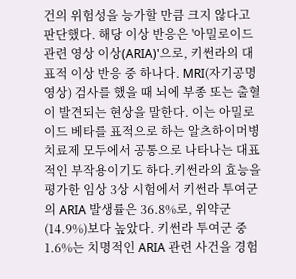건의 위험성을 능가할 만큼 크지 않다고 판단했다. 해당 이상 반응은 '아밀로이드 관련 영상 이상(ARIA)'으로, 키썬라의 대표적 이상 반응 중 하나다. MRI(자기공명영상) 검사를 했을 때 뇌에 부종 또는 출혈이 발견되는 현상을 말한다. 이는 아밀로이드 베타를 표적으로 하는 알츠하이머병 치료제 모두에서 공통으로 나타나는 대표적인 부작용이기도 하다.키썬라의 효능을 평가한 임상 3상 시험에서 키썬라 투여군의 ARIA 발생률은 36.8%로, 위약군(14.9%)보다 높았다. 키썬라 투여군 중 1.6%는 치명적인 ARIA 관련 사건을 경험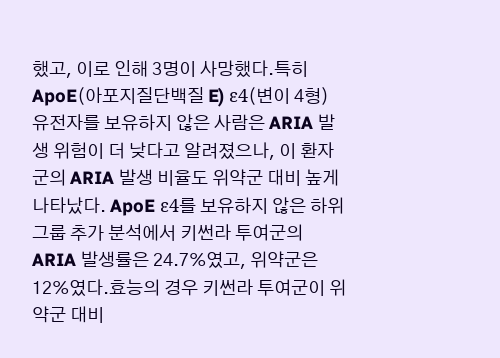했고, 이로 인해 3명이 사망했다.특히 ApoE(아포지질단백질 E) ε4(변이 4형) 유전자를 보유하지 않은 사람은 ARIA 발생 위험이 더 낮다고 알려졌으나, 이 환자군의 ARIA 발생 비율도 위약군 대비 높게 나타났다. ApoE ε4를 보유하지 않은 하위그룹 추가 분석에서 키썬라 투여군의 ARIA 발생률은 24.7%였고, 위약군은 12%였다.효능의 경우 키썬라 투여군이 위약군 대비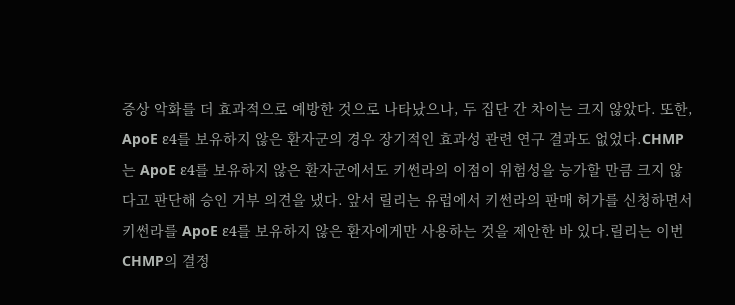증상 악화를 더 효과적으로 예방한 것으로 나타났으나, 두 집단 간 차이는 크지 않았다. 또한, ApoE ε4를 보유하지 않은 환자군의 경우 장기적인 효과성 관련 연구 결과도 없었다.CHMP는 ApoE ε4를 보유하지 않은 환자군에서도 키썬라의 이점이 위험성을 능가할 만큼 크지 않다고 판단해 승인 거부 의견을 냈다. 앞서 릴리는 유럽에서 키썬라의 판매 허가를 신청하면서 키썬라를 ApoE ε4를 보유하지 않은 환자에게만 사용하는 것을 제안한 바 있다.릴리는 이번 CHMP의 결정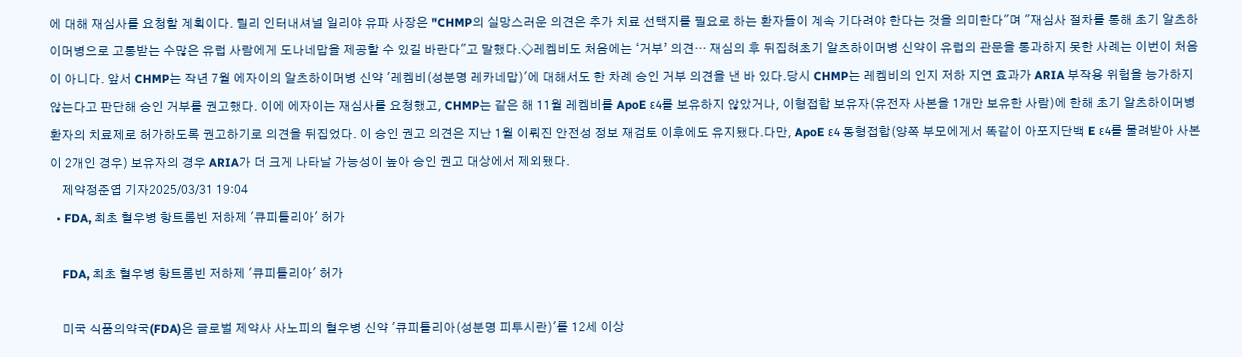에 대해 재심사를 요청할 계획이다. 릴리 인터내셔널 일리야 유파 사장은 "CHMP의 실망스러운 의견은 추가 치료 선택지를 필요로 하는 환자들이 계속 기다려야 한다는 것을 의미한다"며 "재심사 절차를 통해 초기 알츠하이머병으로 고통받는 수많은 유럽 사람에게 도나네맙을 제공할 수 있길 바란다"고 말했다.◇레켐비도 처음에는 ‘거부’ 의견… 재심의 후 뒤집혀초기 알츠하이머병 신약이 유럽의 관문을 통과하지 못한 사례는 이번이 처음이 아니다. 앞서 CHMP는 작년 7월 에자이의 알츠하이머병 신약 '레켐비(성분명 레카네맙)'에 대해서도 한 차례 승인 거부 의견을 낸 바 있다.당시 CHMP는 레켐비의 인지 저하 지연 효과가 ARIA 부작용 위험을 능가하지 않는다고 판단해 승인 거부를 권고했다. 이에 에자이는 재심사를 요청했고, CHMP는 같은 해 11월 레켐비를 ApoE ε4를 보유하지 않았거나, 이형접합 보유자(유전자 사본을 1개만 보유한 사람)에 한해 초기 알츠하이머병 환자의 치료제로 허가하도록 권고하기로 의견을 뒤집었다. 이 승인 권고 의견은 지난 1월 이뤄진 안전성 정보 재검토 이후에도 유지됐다.다만, ApoE ε4 동형접합(양쪽 부모에게서 똑같이 아포지단백 E ε4를 물려받아 사본이 2개인 경우) 보유자의 경우 ARIA가 더 크게 나타날 가능성이 높아 승인 권고 대상에서 제외됐다.
    제약정준엽 기자2025/03/31 19:04
  • FDA, 최초 혈우병 항트롬빈 저하제 '큐피틀리아' 허가

    FDA, 최초 혈우병 항트롬빈 저하제 '큐피틀리아' 허가

    미국 식품의약국(FDA)은 글로벌 제약사 사노피의 혈우병 신약 '큐피틀리아(성분명 피투시란)'를 12세 이상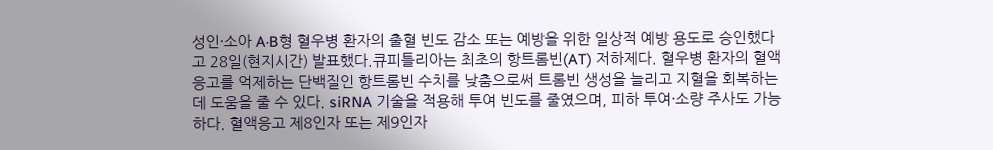성인·소아 A·B형 혈우병 환자의 출혈 빈도 감소 또는 예방을 위한 일상적 예방 용도로 승인했다고 28일(현지시간) 발표했다.큐피틀리아는 최초의 항트롬빈(AT) 저하제다. 혈우병 환자의 혈액 응고를 억제하는 단백질인 항트롬빈 수치를 낮춤으로써 트롬빈 생성을 늘리고 지혈을 회복하는 데 도움을 줄 수 있다. siRNA 기술을 적용해 투여 빈도를 줄였으며, 피하 투여·소량 주사도 가능하다. 혈액응고 제8인자 또는 제9인자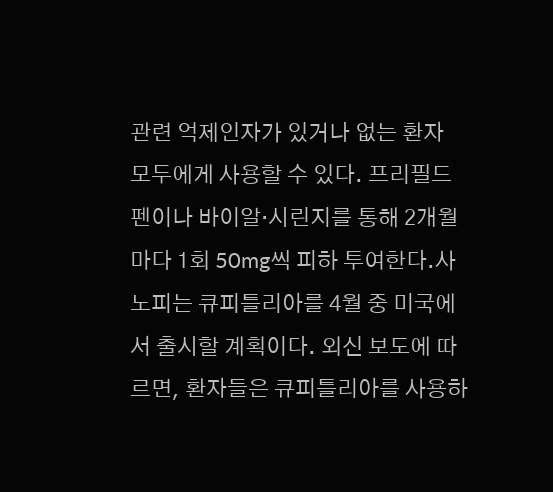관련 억제인자가 있거나 없는 환자 모두에게 사용할 수 있다. 프리필드 펜이나 바이알·시린지를 통해 2개월마다 1회 50mg씩 피하 투여한다.사노피는 큐피틀리아를 4월 중 미국에서 출시할 계획이다. 외신 보도에 따르면, 환자들은 큐피틀리아를 사용하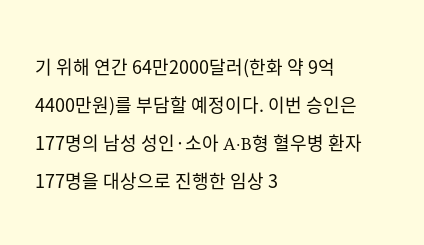기 위해 연간 64만2000달러(한화 약 9억4400만원)를 부담할 예정이다. 이번 승인은 177명의 남성 성인·소아 A·B형 혈우병 환자 177명을 대상으로 진행한 임상 3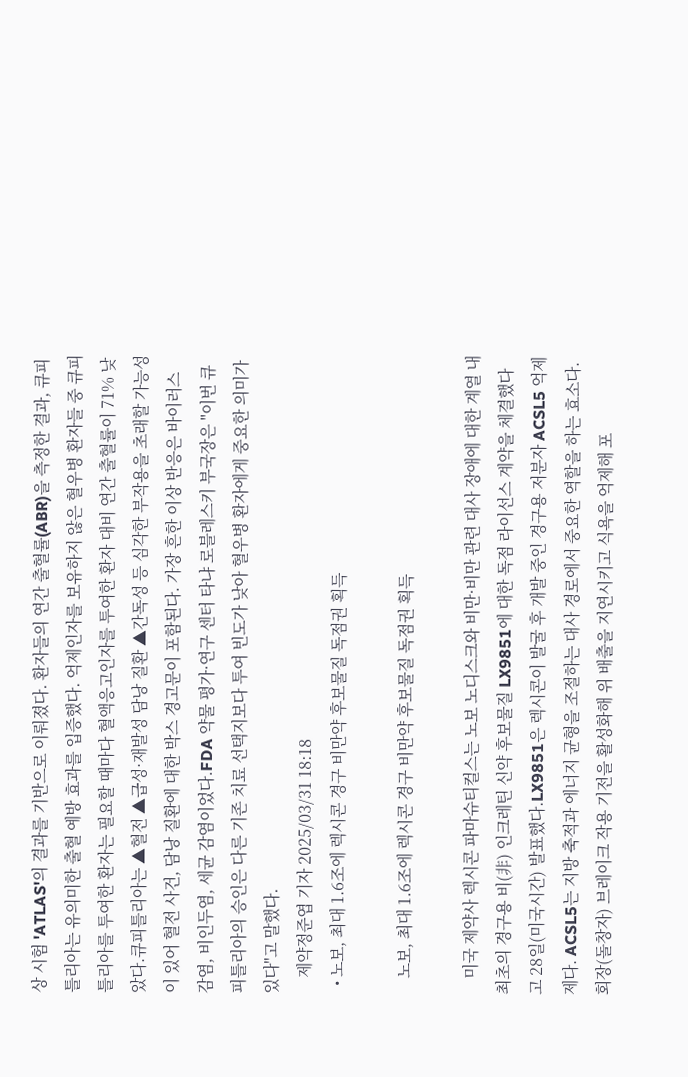상 시험 'ATLAS'의 결과를 기반으로 이뤄졌다. 환자들의 연간 출혈률(ABR)을 측정한 결과, 큐피틀리아는 유의미한 출혈 예방 효과를 입증했다. 억제인자를 보유하지 않은 혈우병 환자들 중 큐피틀리아를 투여한 환자는 필요할 때마다 혈액응고인자를 투여한 환자 대비 연간 출혈률이 71% 낮았다.큐피틀리아는 ▲혈전 ▲급성·재발성 담낭 질환 ▲간독성 등 심각한 부작용을 초래할 가능성이 있어 혈전 사건, 담낭 질환에 대한 박스 경고문이 포함된다. 가장 흔한 이상 반응은 바이러스 감염, 비인두염, 세균 감염이었다.FDA 약물 평가·연구 센터 타냐 로블레스키 부국장은 "이번 큐피틀리아의 승인은 다른 기존 치료 선택지보다 투여 빈도가 낮아 혈우병 환자에게 중요한 의미가 있다"고 말했다.
    제약정준엽 기자 2025/03/31 18:18
  • 노보, 최대 1.6조에 렉시콘 경구 비만약 후보물질 독점권 획득

    노보, 최대 1.6조에 렉시콘 경구 비만약 후보물질 독점권 획득

    미국 제약사 렉시콘 파마슈티컬스는 노보 노디스크와 비만·비만 관련 대사 장애에 대한 계열 내 최초의 경구용 비(非) 인크레틴 신약 후보물질 LX9851에 대한 독점 라이선스 계약을 체결했다고 28일(미국시간) 발표했다.LX9851은 렉시콘이 발굴 후 개발 중인 경구용 저분자 ACSL5 억제제다. ACSL5는 지방 축적과 에너지 균형을 조절하는 대사 경로에서 중요한 역할을 하는 효소다. 회장(돌창자) 브레이크 작용 기전을 활성화해 위 배출을 지연시키고 식욕을 억제해 포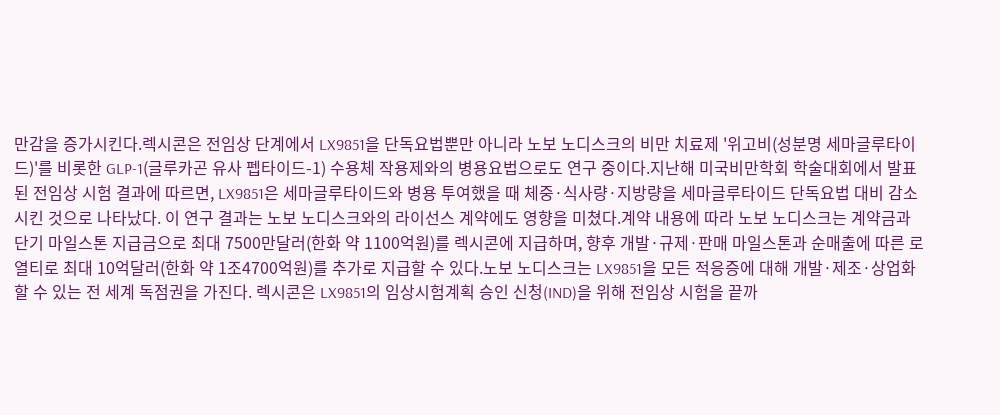만감을 증가시킨다.렉시콘은 전임상 단계에서 LX9851을 단독요법뿐만 아니라 노보 노디스크의 비만 치료제 '위고비(성분명 세마글루타이드)'를 비롯한 GLP-1(글루카곤 유사 펩타이드-1) 수용체 작용제와의 병용요법으로도 연구 중이다.지난해 미국비만학회 학술대회에서 발표된 전임상 시험 결과에 따르면, LX9851은 세마글루타이드와 병용 투여했을 때 체중·식사량·지방량을 세마글루타이드 단독요법 대비 감소시킨 것으로 나타났다. 이 연구 결과는 노보 노디스크와의 라이선스 계약에도 영향을 미쳤다.계약 내용에 따라 노보 노디스크는 계약금과 단기 마일스톤 지급금으로 최대 7500만달러(한화 약 1100억원)를 렉시콘에 지급하며, 향후 개발·규제·판매 마일스톤과 순매출에 따른 로열티로 최대 10억달러(한화 약 1조4700억원)를 추가로 지급할 수 있다.노보 노디스크는 LX9851을 모든 적응증에 대해 개발·제조·상업화할 수 있는 전 세계 독점권을 가진다. 렉시콘은 LX9851의 임상시험계획 승인 신청(IND)을 위해 전임상 시험을 끝까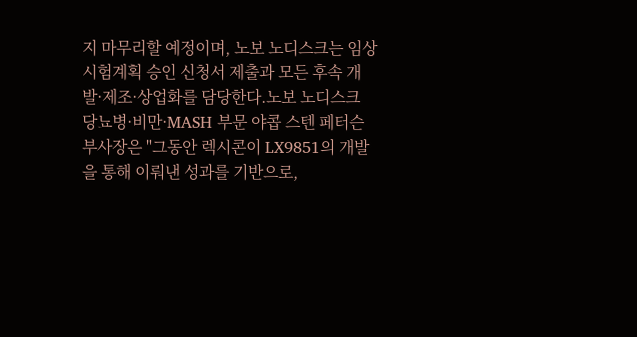지 마무리할 예정이며, 노보 노디스크는 임상시험계획 승인 신청서 제출과 모든 후속 개발·제조·상업화를 담당한다.노보 노디스크 당뇨병·비만·MASH 부문 야콥 스텐 페터슨 부사장은 "그동안 렉시콘이 LX9851의 개발을 통해 이뤄낸 성과를 기반으로,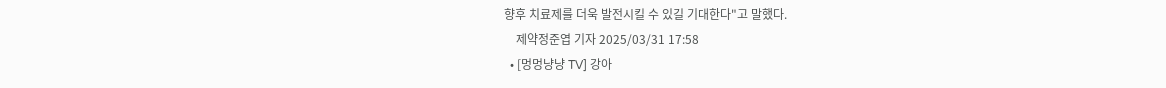향후 치료제를 더욱 발전시킬 수 있길 기대한다"고 말했다.
    제약정준엽 기자 2025/03/31 17:58
  • [멍멍냥냥 TV] 강아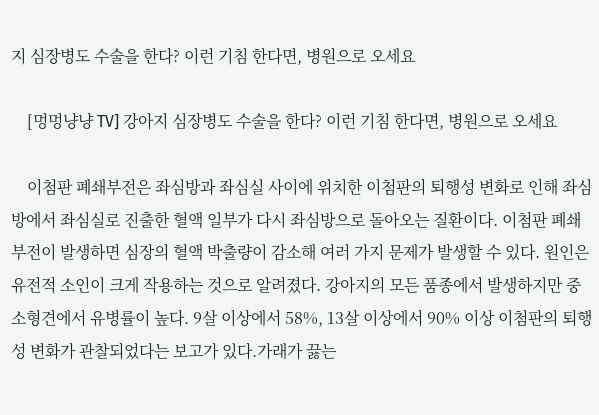지 심장병도 수술을 한다? 이런 기침 한다면, 병원으로 오세요

    [멍멍냥냥 TV] 강아지 심장병도 수술을 한다? 이런 기침 한다면, 병원으로 오세요

    이첨판 폐쇄부전은 좌심방과 좌심실 사이에 위치한 이첨판의 퇴행성 변화로 인해 좌심방에서 좌심실로 진출한 혈액 일부가 다시 좌심방으로 돌아오는 질환이다. 이첨판 폐쇄부전이 발생하면 심장의 혈액 박출량이 감소해 여러 가지 문제가 발생할 수 있다. 원인은 유전적 소인이 크게 작용하는 것으로 알려졌다. 강아지의 모든 품종에서 발생하지만 중소형견에서 유병률이 높다. 9살 이상에서 58%, 13살 이상에서 90% 이상 이첨판의 퇴행성 변화가 관찰되었다는 보고가 있다.가래가 끓는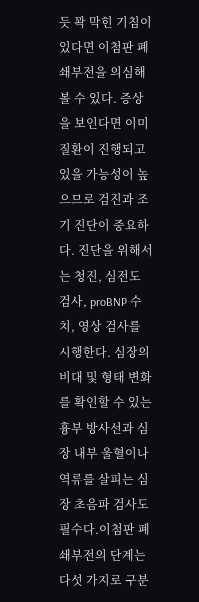듯 꽉 막힌 기침이 있다면 이첨판 폐쇄부전을 의심해 볼 수 있다. 증상을 보인다면 이미 질환이 진행되고 있을 가능성이 높으므로 검진과 조기 진단이 중요하다. 진단을 위해서는 청진, 심전도 검사, proBNP 수치, 영상 검사를 시행한다. 심장의 비대 및 형태 변화를 확인할 수 있는 흉부 방사선과 심장 내부 울혈이나 역류를 살피는 심장 초음파 검사도 필수다.이첨판 폐쇄부전의 단계는 다섯 가지로 구분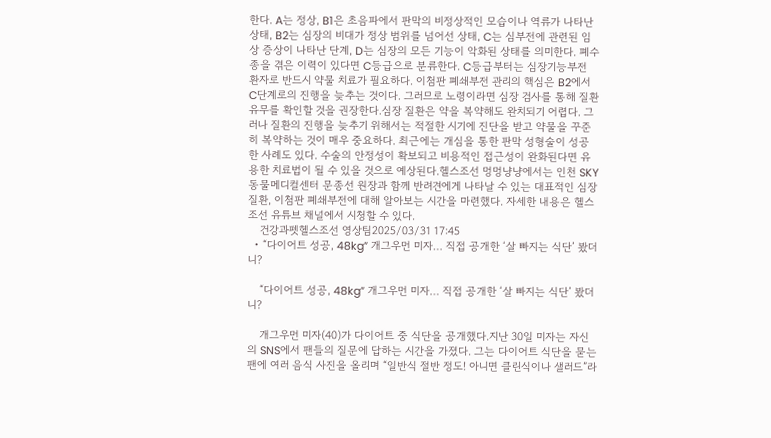한다. A는 정상, B1은 초음파에서 판막의 비정상적인 모습이나 역류가 나타난 상태, B2는 심장의 비대가 정상 범위를 넘어선 상태, C는 심부전에 관련된 임상 증상이 나타난 단계, D는 심장의 모든 기능이 악화된 상태를 의미한다. 폐수종을 겪은 이력이 있다면 C등급으로 분류한다. C등급부터는 심장기능부전 환자로 반드시 약물 치료가 필요하다. 이첨판 폐쇄부전 관리의 핵심은 B2에서 C단계로의 진행을 늦추는 것이다. 그러므로 노령이라면 심장 검사를 통해 질환 유무를 확인할 것을 권장한다.심장 질환은 약을 복약해도 완치되기 어렵다. 그러나 질환의 진행을 늦추기 위해서는 적절한 시기에 진단을 받고 약물을 꾸준히 복약하는 것이 매우 중요하다. 최근에는 개심을 통한 판막 성형술이 성공한 사례도 있다. 수술의 안정성이 확보되고 비용적인 접근성이 완화된다면 유용한 치료법이 될 수 있을 것으로 예상된다.헬스조선 멍멍냥냥에서는 인천 SKY동물메디컬센터 문종선 원장과 함께 반려견에게 나타날 수 있는 대표적인 심장 질환, 이첨판 폐쇄부전에 대해 알아보는 시간을 마련했다. 자세한 내용은 헬스조선 유튜브 채널에서 시청할 수 있다.
    건강과펫헬스조선 영상팀2025/03/31 17:45
  • “다이어트 성공, 48kg” 개그우먼 미자… 직접 공개한 ‘살 빠지는 식단’ 봤더니?

    “다이어트 성공, 48kg” 개그우먼 미자… 직접 공개한 ‘살 빠지는 식단’ 봤더니?

    개그우먼 미자(40)가 다이어트 중 식단을 공개했다.지난 30일 미자는 자신의 SNS에서 팬들의 질문에 답하는 시간을 가졌다. 그는 다이어트 식단을 묻는 팬에 여러 음식 사진을 올리며 “일반식 절반 정도! 아니면 클린식이나 샐러드”라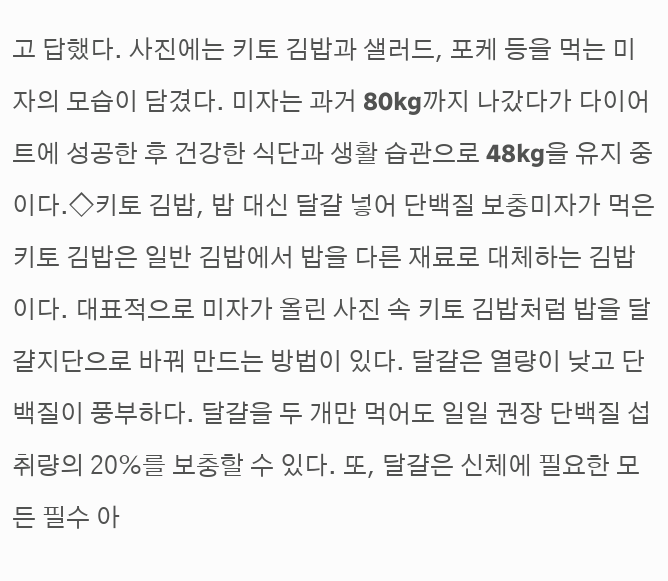고 답했다. 사진에는 키토 김밥과 샐러드, 포케 등을 먹는 미자의 모습이 담겼다. 미자는 과거 80kg까지 나갔다가 다이어트에 성공한 후 건강한 식단과 생활 습관으로 48kg을 유지 중이다.◇키토 김밥, 밥 대신 달걀 넣어 단백질 보충미자가 먹은 키토 김밥은 일반 김밥에서 밥을 다른 재료로 대체하는 김밥이다. 대표적으로 미자가 올린 사진 속 키토 김밥처럼 밥을 달걀지단으로 바꿔 만드는 방법이 있다. 달걀은 열량이 낮고 단백질이 풍부하다. 달걀을 두 개만 먹어도 일일 권장 단백질 섭취량의 20%를 보충할 수 있다. 또, 달걀은 신체에 필요한 모든 필수 아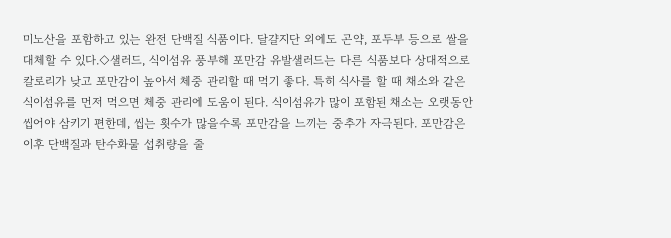미노산을 포함하고 있는 완전 단백질 식품이다. 달걀지단 외에도 곤약, 포두부 등으로 쌀을 대체할 수 있다.◇샐러드, 식이섬유 풍부해 포만감 유발샐러드는 다른 식품보다 상대적으로 칼로리가 낮고 포만감이 높아서 체중 관리할 때 먹기 좋다. 특히 식사를 할 때 채소와 같은 식이섬유를 먼저 먹으면 체중 관리에 도움이 된다. 식이섬유가 많이 포함된 채소는 오랫동안 씹어야 삼키기 편한데, 씹는 횟수가 많을수록 포만감을 느끼는 중추가 자극된다. 포만감은 이후 단백질과 탄수화물 섭취량을 줄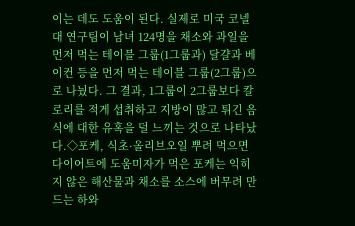이는 데도 도움이 된다. 실제로 미국 코넬대 연구팀이 남녀 124명을 채소와 과일을 먼저 먹는 테이블 그룹(1그룹과) 달걀과 베이컨 등을 먼저 먹는 테이블 그룹(2그룹)으로 나눴다. 그 결과, 1그룹이 2그룹보다 칼로리를 적게 섭취하고 지방이 많고 튀긴 음식에 대한 유혹을 덜 느끼는 것으로 나타났다.◇포케, 식초·올리브오일 뿌려 먹으면 다이어트에 도움미자가 먹은 포케는 익히지 않은 해산물과 채소를 소스에 버무려 만드는 하와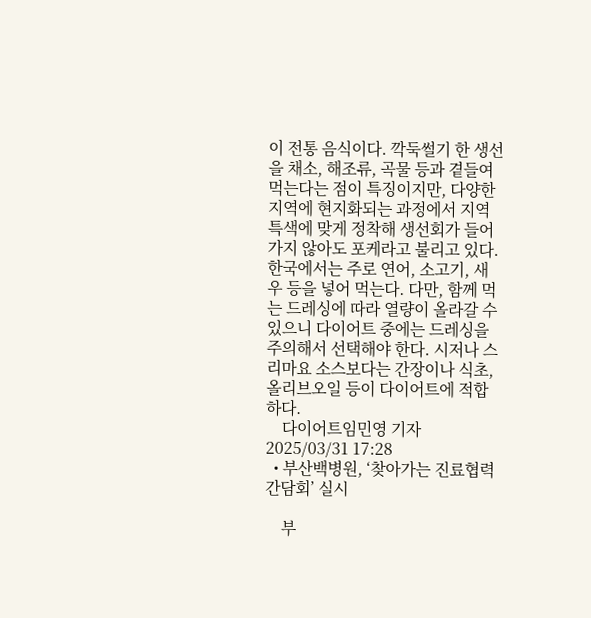이 전통 음식이다. 깍둑썰기 한 생선을 채소, 해조류, 곡물 등과 곁들여 먹는다는 점이 특징이지만, 다양한 지역에 현지화되는 과정에서 지역 특색에 맞게 정착해 생선회가 들어가지 않아도 포케라고 불리고 있다. 한국에서는 주로 연어, 소고기, 새우 등을 넣어 먹는다. 다만, 함께 먹는 드레싱에 따라 열량이 올라갈 수 있으니 다이어트 중에는 드레싱을 주의해서 선택해야 한다. 시저나 스리마요 소스보다는 간장이나 식초, 올리브오일 등이 다이어트에 적합하다.
    다이어트임민영 기자2025/03/31 17:28
  • 부산백병원, ‘찾아가는 진료협력 간담회’ 실시

    부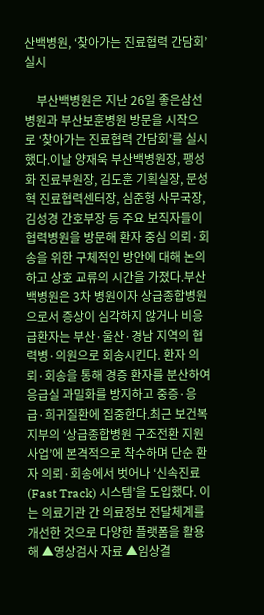산백병원, ‘찾아가는 진료협력 간담회’ 실시

    부산백병원은 지난 26일 좋은삼선병원과 부산보훈병원 방문을 시작으로 ‘찾아가는 진료협력 간담회’를 실시했다.이날 양재욱 부산백병원장, 팽성화 진료부원장, 김도훈 기획실장, 문성혁 진료협력센터장, 심준형 사무국장, 김성경 간호부장 등 주요 보직자들이 협력병원을 방문해 환자 중심 의뢰·회송을 위한 구체적인 방안에 대해 논의하고 상호 교류의 시간을 가졌다.부산백병원은 3차 병원이자 상급종합병원으로서 증상이 심각하지 않거나 비응급환자는 부산·울산·경남 지역의 협력병·의원으로 회송시킨다. 환자 의뢰·회송을 통해 경증 환자를 분산하여 응급실 과밀화를 방지하고 중증·응급·희귀질환에 집중한다.최근 보건복지부의 ‘상급종합병원 구조전환 지원사업’에 본격적으로 착수하며 단순 환자 의뢰·회송에서 벗어나 ‘신속진료(Fast Track) 시스템’을 도입했다. 이는 의료기관 간 의료정보 전달체계를 개선한 것으로 다양한 플랫폼을 활용해 ▲영상검사 자료 ▲임상결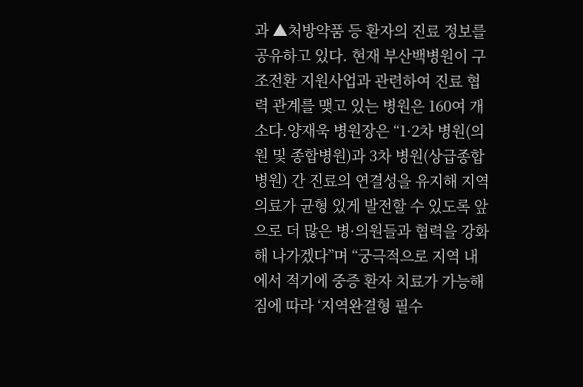과 ▲처방약품 등 환자의 진료 정보를 공유하고 있다. 현재 부산백병원이 구조전환 지원사업과 관련하여 진료 협력 관계를 맺고 있는 병원은 160여 개소다.양재욱 병원장은 “1·2차 병원(의원 및 종합병원)과 3차 병원(상급종합병원) 간 진료의 연결성을 유지해 지역의료가 균형 있게 발전할 수 있도록 앞으로 더 많은 병·의원들과 협력을 강화해 나가겠다”며 “궁극적으로 지역 내에서 적기에 중증 환자 치료가 가능해짐에 따라 ‘지역완결형 필수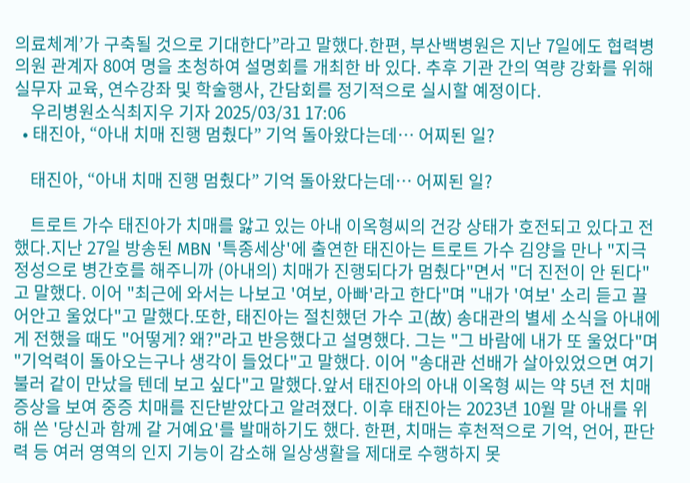의료체계’가 구축될 것으로 기대한다”라고 말했다.한편, 부산백병원은 지난 7일에도 협력병의원 관계자 80여 명을 초청하여 설명회를 개최한 바 있다. 추후 기관 간의 역량 강화를 위해 실무자 교육, 연수강좌 및 학술행사, 간담회를 정기적으로 실시할 예정이다.
    우리병원소식최지우 기자 2025/03/31 17:06
  • 태진아, “아내 치매 진행 멈췄다” 기억 돌아왔다는데… 어찌된 일?

    태진아, “아내 치매 진행 멈췄다” 기억 돌아왔다는데… 어찌된 일?

    트로트 가수 태진아가 치매를 앓고 있는 아내 이옥형씨의 건강 상태가 호전되고 있다고 전했다.지난 27일 방송된 MBN '특종세상'에 출연한 태진아는 트로트 가수 김양을 만나 "지극 정성으로 병간호를 해주니까 (아내의) 치매가 진행되다가 멈췄다"면서 "더 진전이 안 된다"고 말했다. 이어 "최근에 와서는 나보고 '여보, 아빠'라고 한다"며 "내가 '여보' 소리 듣고 끌어안고 울었다"고 말했다.또한, 태진아는 절친했던 가수 고(故) 송대관의 별세 소식을 아내에게 전했을 때도 "어떻게? 왜?"라고 반응했다고 설명했다. 그는 "그 바람에 내가 또 울었다"며 "기억력이 돌아오는구나 생각이 들었다"고 말했다. 이어 "송대관 선배가 살아있었으면 여기 불러 같이 만났을 텐데 보고 싶다"고 말했다.앞서 태진아의 아내 이옥형 씨는 약 5년 전 치매 증상을 보여 중증 치매를 진단받았다고 알려졌다. 이후 태진아는 2023년 10월 말 아내를 위해 쓴 '당신과 함께 갈 거예요'를 발매하기도 했다. 한편, 치매는 후천적으로 기억, 언어, 판단력 등 여러 영역의 인지 기능이 감소해 일상생활을 제대로 수행하지 못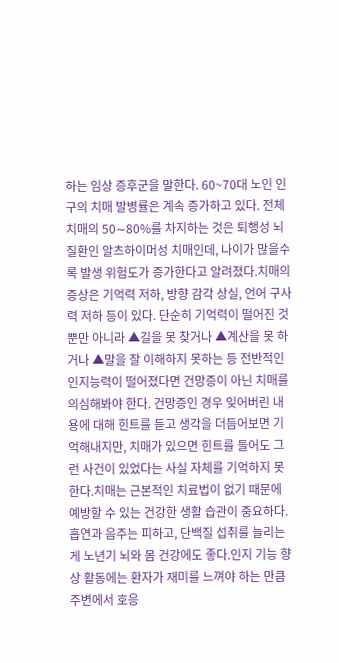하는 임상 증후군을 말한다. 60~70대 노인 인구의 치매 발병률은 계속 증가하고 있다. 전체 치매의 50∼80%를 차지하는 것은 퇴행성 뇌 질환인 알츠하이머성 치매인데, 나이가 많을수록 발생 위험도가 증가한다고 알려졌다.치매의 증상은 기억력 저하, 방향 감각 상실, 언어 구사력 저하 등이 있다. 단순히 기억력이 떨어진 것뿐만 아니라 ▲길을 못 찾거나 ▲계산을 못 하거나 ▲말을 잘 이해하지 못하는 등 전반적인 인지능력이 떨어졌다면 건망증이 아닌 치매를 의심해봐야 한다. 건망증인 경우 잊어버린 내용에 대해 힌트를 듣고 생각을 더듬어보면 기억해내지만, 치매가 있으면 힌트를 들어도 그런 사건이 있었다는 사실 자체를 기억하지 못한다.치매는 근본적인 치료법이 없기 때문에 예방할 수 있는 건강한 생활 습관이 중요하다. 흡연과 음주는 피하고, 단백질 섭취를 늘리는 게 노년기 뇌와 몸 건강에도 좋다.인지 기능 향상 활동에는 환자가 재미를 느껴야 하는 만큼 주변에서 호응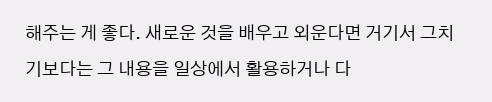해주는 게 좋다. 새로운 것을 배우고 외운다면 거기서 그치기보다는 그 내용을 일상에서 활용하거나 다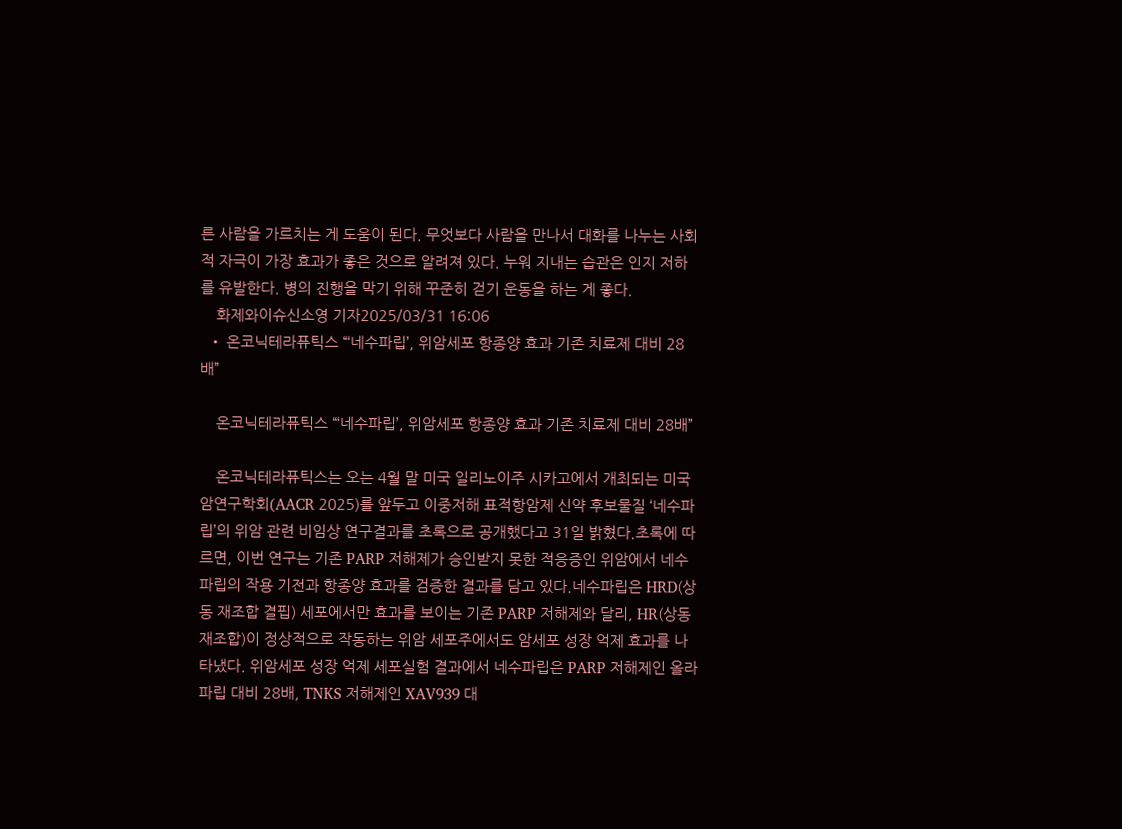른 사람을 가르치는 게 도움이 된다. 무엇보다 사람을 만나서 대화를 나누는 사회적 자극이 가장 효과가 좋은 것으로 알려져 있다. 누워 지내는 습관은 인지 저하를 유발한다. 병의 진행을 막기 위해 꾸준히 걷기 운동을 하는 게 좋다.
    화제와이슈신소영 기자2025/03/31 16:06
  • 온코닉테라퓨틱스 “‘네수파립’, 위암세포 항종양 효과 기존 치료제 대비 28배”

    온코닉테라퓨틱스 “‘네수파립’, 위암세포 항종양 효과 기존 치료제 대비 28배”

    온코닉테라퓨틱스는 오는 4월 말 미국 일리노이주 시카고에서 개최되는 미국암연구학회(AACR 2025)를 앞두고 이중저해 표적항암제 신약 후보물질 ‘네수파립’의 위암 관련 비임상 연구결과를 초록으로 공개했다고 31일 밝혔다.초록에 따르면, 이번 연구는 기존 PARP 저해제가 승인받지 못한 적응증인 위암에서 네수파립의 작용 기전과 항종양 효과를 검증한 결과를 담고 있다.네수파립은 HRD(상동 재조합 결핍) 세포에서만 효과를 보이는 기존 PARP 저해제와 달리, HR(상동 재조합)이 정상적으로 작동하는 위암 세포주에서도 암세포 성장 억제 효과를 나타냈다. 위암세포 성장 억제 세포실험 결과에서 네수파립은 PARP 저해제인 올라파립 대비 28배, TNKS 저해제인 XAV939 대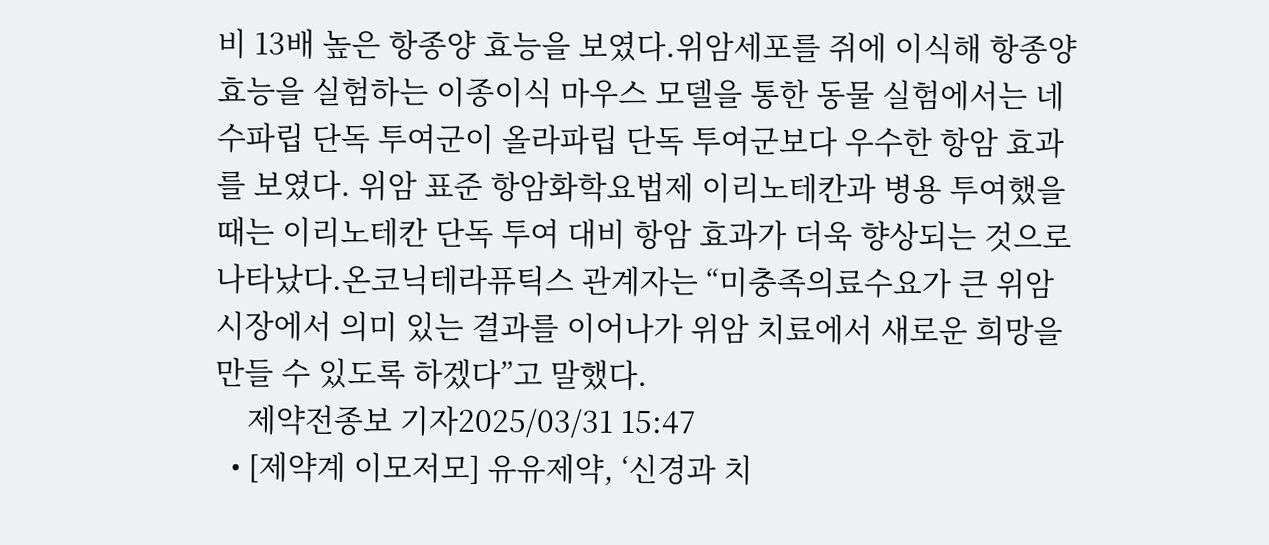비 13배 높은 항종양 효능을 보였다.위암세포를 쥐에 이식해 항종양 효능을 실험하는 이종이식 마우스 모델을 통한 동물 실험에서는 네수파립 단독 투여군이 올라파립 단독 투여군보다 우수한 항암 효과를 보였다. 위암 표준 항암화학요법제 이리노테칸과 병용 투여했을 때는 이리노테칸 단독 투여 대비 항암 효과가 더욱 향상되는 것으로 나타났다.온코닉테라퓨틱스 관계자는 “미충족의료수요가 큰 위암시장에서 의미 있는 결과를 이어나가 위암 치료에서 새로운 희망을 만들 수 있도록 하겠다”고 말했다.
    제약전종보 기자2025/03/31 15:47
  • [제약계 이모저모] 유유제약, ‘신경과 치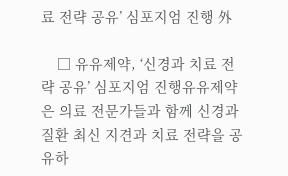료 전략 공유’ 심포지엄 진행 外

    □ 유유제약, ‘신경과 치료 전략 공유’ 심포지엄 진행유유제약은 의료 전문가들과 함께 신경과 질환 최신 지견과 치료 전략을 공유하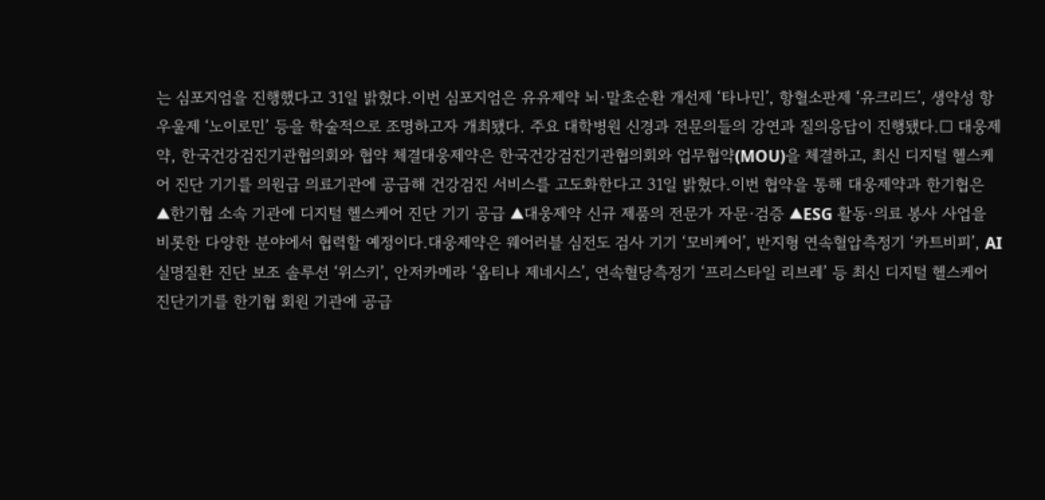는 심포지엄을 진행했다고 31일 밝혔다.이번 심포지엄은 유유제약 뇌·말초순환 개선제 ‘타나민’, 항혈소판제 ‘유크리드’, 생약성 항우울제 ‘노이로민’ 등을 학술적으로 조명하고자 개최됐다. 주요 대학병원 신경과 전문의들의 강연과 질의응답이 진행됐다.□ 대웅제약, 한국건강검진기관협의회와 협약 체결대웅제약은 한국건강검진기관협의회와 업무협약(MOU)을 체결하고, 최신 디지털 헬스케어 진단 기기를 의원급 의료기관에 공급해 건강검진 서비스를 고도화한다고 31일 밝혔다.이번 협약을 통해 대웅제약과 한기협은 ▲한기협 소속 기관에 디지털 헬스케어 진단 기기 공급 ▲대웅제약 신규 제품의 전문가 자문·검증 ▲ESG 활동·의료 봉사 사업을 비롯한 다양한 분야에서 협력할 예정이다.대웅제약은 웨어러블 심전도 검사 기기 ‘모비케어’, 반지형 연속혈압측정기 ‘카트비피’, AI 실명질환 진단 보조 솔루션 ‘위스키’, 안저카메라 ‘옵티나 제네시스’, 연속혈당측정기 ‘프리스타일 리브레’ 등 최신 디지털 헬스케어 진단기기를 한기협 회원 기관에 공급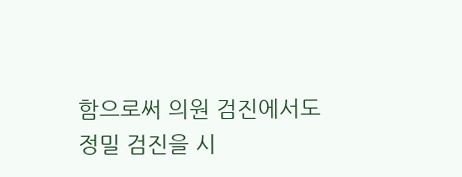함으로써 의원 검진에서도 정밀 검진을 시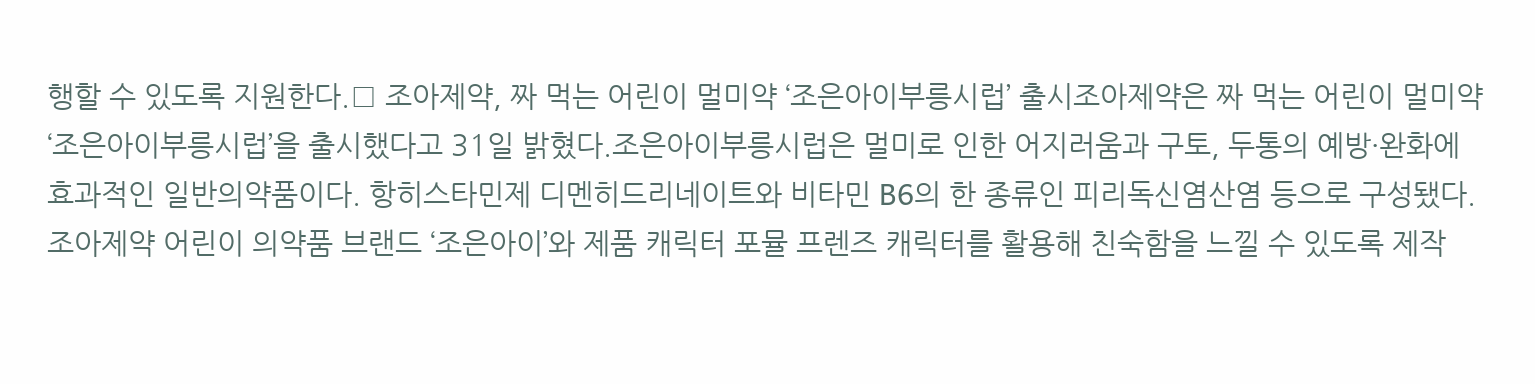행할 수 있도록 지원한다.□ 조아제약, 짜 먹는 어린이 멀미약 ‘조은아이부릉시럽’ 출시조아제약은 짜 먹는 어린이 멀미약 ‘조은아이부릉시럽’을 출시했다고 31일 밝혔다.조은아이부릉시럽은 멀미로 인한 어지러움과 구토, 두통의 예방·완화에 효과적인 일반의약품이다. 항히스타민제 디멘히드리네이트와 비타민 B6의 한 종류인 피리독신염산염 등으로 구성됐다. 조아제약 어린이 의약품 브랜드 ‘조은아이’와 제품 캐릭터 포뮬 프렌즈 캐릭터를 활용해 친숙함을 느낄 수 있도록 제작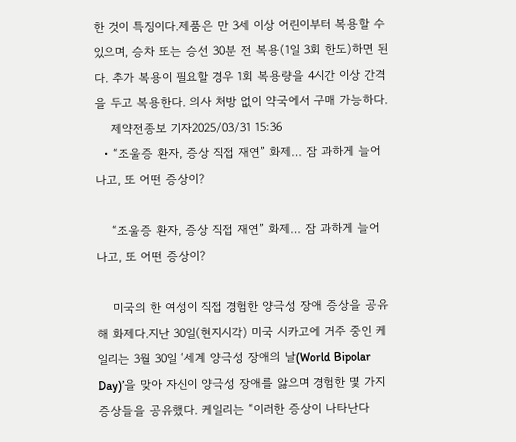한 것이 특징이다.제품은 만 3세 이상 어린이부터 복용할 수 있으며, 승차 또는 승선 30분 전 복용(1일 3회 한도)하면 된다. 추가 복용이 필요할 경우 1회 복용량을 4시간 이상 간격을 두고 복용한다. 의사 처방 없이 약국에서 구매 가능하다.
    제약전종보 기자2025/03/31 15:36
  • “조울증 환자, 증상 직접 재연” 화제… 잠 과하게 늘어나고, 또 어떤 증상이?

    “조울증 환자, 증상 직접 재연” 화제… 잠 과하게 늘어나고, 또 어떤 증상이?

    미국의 한 여성이 직접 경험한 양극성 장애 증상을 공유해 화제다.지난 30일(현지시각) 미국 시카고에 거주 중인 케일리는 3월 30일 ‘세계 양극성 장애의 날(World Bipolar Day)’을 맞아 자신이 양극성 장애를 앓으며 경험한 몇 가지 증상들을 공유했다. 케일리는 “이러한 증상이 나타난다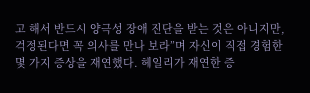고 해서 반드시 양극성 장애 진단을 받는 것은 아니지만, 걱정된다면 꼭 의사를 만나 보라”며 자신이 직접 경험한 몇 가지 증상을 재연했다. 헤일리가 재연한 증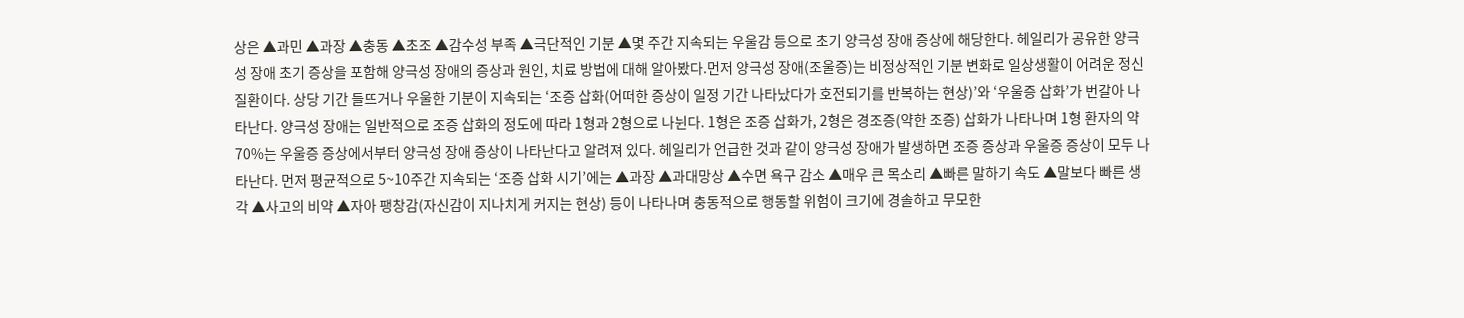상은 ▲과민 ▲과장 ▲충동 ▲초조 ▲감수성 부족 ▲극단적인 기분 ▲몇 주간 지속되는 우울감 등으로 초기 양극성 장애 증상에 해당한다. 헤일리가 공유한 양극성 장애 초기 증상을 포함해 양극성 장애의 증상과 원인, 치료 방법에 대해 알아봤다.먼저 양극성 장애(조울증)는 비정상적인 기분 변화로 일상생활이 어려운 정신 질환이다. 상당 기간 들뜨거나 우울한 기분이 지속되는 ‘조증 삽화(어떠한 증상이 일정 기간 나타났다가 호전되기를 반복하는 현상)’와 ‘우울증 삽화’가 번갈아 나타난다. 양극성 장애는 일반적으로 조증 삽화의 정도에 따라 1형과 2형으로 나뉜다. 1형은 조증 삽화가, 2형은 경조증(약한 조증) 삽화가 나타나며 1형 환자의 약 70%는 우울증 증상에서부터 양극성 장애 증상이 나타난다고 알려져 있다. 헤일리가 언급한 것과 같이 양극성 장애가 발생하면 조증 증상과 우울증 증상이 모두 나타난다. 먼저 평균적으로 5~10주간 지속되는 ‘조증 삽화 시기’에는 ▲과장 ▲과대망상 ▲수면 욕구 감소 ▲매우 큰 목소리 ▲빠른 말하기 속도 ▲말보다 빠른 생각 ▲사고의 비약 ▲자아 팽창감(자신감이 지나치게 커지는 현상) 등이 나타나며 충동적으로 행동할 위험이 크기에 경솔하고 무모한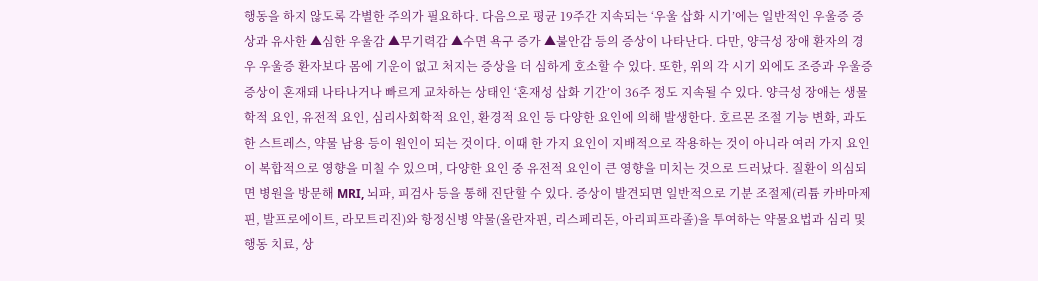행동을 하지 않도록 각별한 주의가 필요하다. 다음으로 평균 19주간 지속되는 ‘우울 삽화 시기’에는 일반적인 우울증 증상과 유사한 ▲심한 우울감 ▲무기력감 ▲수면 욕구 증가 ▲불안감 등의 증상이 나타난다. 다만, 양극성 장애 환자의 경우 우울증 환자보다 몸에 기운이 없고 처지는 증상을 더 심하게 호소할 수 있다. 또한, 위의 각 시기 외에도 조증과 우울증 증상이 혼재돼 나타나거나 빠르게 교차하는 상태인 ‘혼재성 삽화 기간’이 36주 정도 지속될 수 있다. 양극성 장애는 생물학적 요인, 유전적 요인, 심리사회학적 요인, 환경적 요인 등 다양한 요인에 의해 발생한다. 호르몬 조절 기능 변화, 과도한 스트레스, 약물 남용 등이 원인이 되는 것이다. 이때 한 가지 요인이 지배적으로 작용하는 것이 아니라 여러 가지 요인이 복합적으로 영향을 미칠 수 있으며, 다양한 요인 중 유전적 요인이 큰 영향을 미치는 것으로 드러났다. 질환이 의심되면 병원을 방문해 MRI, 뇌파, 피검사 등을 통해 진단할 수 있다. 증상이 발견되면 일반적으로 기분 조절제(리튬 카바마제핀, 발프로에이트, 라모트리진)와 항정신병 약물(올란자핀, 리스페리돈, 아리피프라졸)을 투여하는 약물요법과 심리 및 행동 치료, 상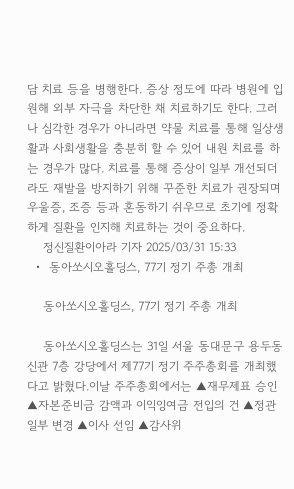담 치료 등을 병행한다. 증상 정도에 따라 병원에 입원해 외부 자극을 차단한 채 치료하기도 한다. 그러나 심각한 경우가 아니라면 약물 치료를 통해 일상생활과 사회생활을 충분히 할 수 있어 내원 치료를 하는 경우가 많다. 치료를 통해 증상이 일부 개선되더라도 재발을 방지하기 위해 꾸준한 치료가 권장되며 우울증, 조증 등과 혼동하기 쉬우므로 초기에 정확하게 질환을 인지해 치료하는 것이 중요하다.
    정신질환이아라 기자 2025/03/31 15:33
  •  동아쏘시오홀딩스, 77기 정기 주총 개최

    동아쏘시오홀딩스, 77기 정기 주총 개최

    동아쏘시오홀딩스는 31일 서울 동대문구 용두동 신관 7층 강당에서 제77기 정기 주주총회를 개최했다고 밝혔다.이날 주주총회에서는 ▲재무제표 승인 ▲자본준비금 감액과 이익잉여금 전입의 건 ▲정관 일부 변경 ▲이사 선임 ▲감사위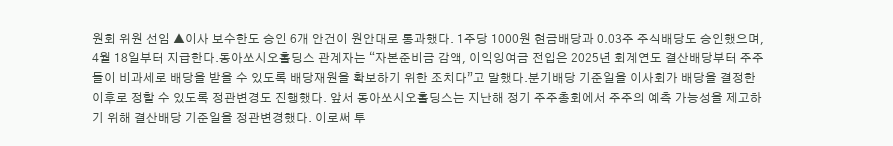원회 위원 선임 ▲이사 보수한도 승인 6개 안건이 원안대로 통과했다. 1주당 1000원 현금배당과 0.03주 주식배당도 승인했으며, 4월 18일부터 지급한다.동아쏘시오홀딩스 관계자는 “자본준비금 감액, 이익잉여금 전입은 2025년 회계연도 결산배당부터 주주들이 비과세로 배당을 받을 수 있도록 배당재원을 확보하기 위한 조치다”고 말했다.분기배당 기준일을 이사회가 배당을 결정한 이후로 정할 수 있도록 정관변경도 진행했다. 앞서 동아쏘시오홀딩스는 지난해 정기 주주총회에서 주주의 예측 가능성을 제고하기 위해 결산배당 기준일을 정관변경했다. 이로써 투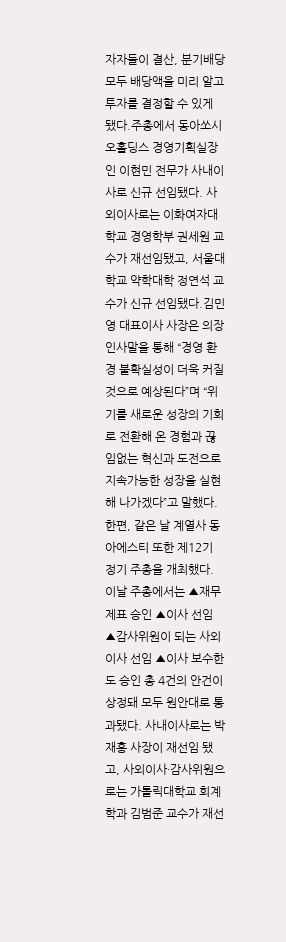자자들이 결산, 분기배당 모두 배당액을 미리 알고 투자를 결정할 수 있게 됐다.주총에서 동아쏘시오홀딩스 경영기획실장인 이현민 전무가 사내이사로 신규 선임됐다. 사외이사로는 이화여자대학교 경영학부 권세원 교수가 재선임됐고, 서울대학교 약학대학 정연석 교수가 신규 선임됐다.김민영 대표이사 사장은 의장 인사말을 통해 “경영 환경 불확실성이 더욱 커질 것으로 예상된다”며 “위기를 새로운 성장의 기회로 전환해 온 경험과 끊임없는 혁신과 도전으로 지속가능한 성장을 실현해 나가겠다”고 말했다.한편, 같은 날 계열사 동아에스티 또한 제12기 정기 주총을 개최했다. 이날 주총에서는 ▲재무제표 승인 ▲이사 선임 ▲감사위원이 되는 사외이사 선임 ▲이사 보수한도 승인 총 4건의 안건이 상정돼 모두 원안대로 통과됐다. 사내이사로는 박재홍 사장이 재선임 됐고, 사외이사·감사위원으로는 가톨릭대학교 회계학과 김범준 교수가 재선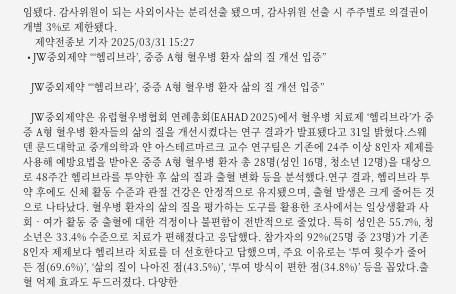임됐다. 감사위원이 되는 사외이사는 분리선출 됐으며, 감사위원 선출 시 주주별로 의결권이 개별 3%로 제한됐다.
    제약전종보 기자 2025/03/31 15:27
  • JW중외제약 “‘헴리브라’, 중증 A형 혈우병 환자 삶의 질 개선 입증”

    JW중외제약 “‘헴리브라’, 중증 A형 혈우병 환자 삶의 질 개선 입증”

    JW중외제약은 유럽혈우병협회 연례총회(EAHAD 2025)에서 혈우병 치료제 ‘헴리브라’가 중증 A형 혈우병 환자들의 삶의 질을 개선시켰다는 연구 결과가 발표됐다고 31일 밝혔다.스웨덴 룬드대학교 중개의학과 얀 아스테르마르크 교수 연구팀은 기존에 24주 이상 8인자 제제를 사용해 예방요법을 받아온 중증 A형 혈우병 환자 총 28명(성인 16명, 청소년 12명)을 대상으로 48주간 헴리브라를 투약한 후 삶의 질과 출혈 변화 등을 분석했다.연구 결과, 헴리브라 투약 후에도 신체 활동 수준과 관절 건강은 안정적으로 유지됐으며, 출혈 발생은 크게 줄어든 것으로 나타났다. 혈우병 환자의 삶의 질을 평가하는 도구를 활용한 조사에서는 일상생활과 사회‧여가 활동 중 출혈에 대한 걱정이나 불편함이 전반적으로 줄었다. 특히 성인은 55.7%, 청소년은 33.4% 수준으로 치료가 편해졌다고 응답했다. 참가자의 92%(25명 중 23명)가 기존 8인자 제제보다 헴리브라 치료를 더 선호한다고 답했으며, 주요 이유로는 ‘투여 횟수가 줄어든 점(69.6%)’, ‘삶의 질이 나아진 점(43.5%)’, ‘투여 방식이 편한 점(34.8%)’ 등을 꼽았다.출혈 억제 효과도 두드러졌다. 다양한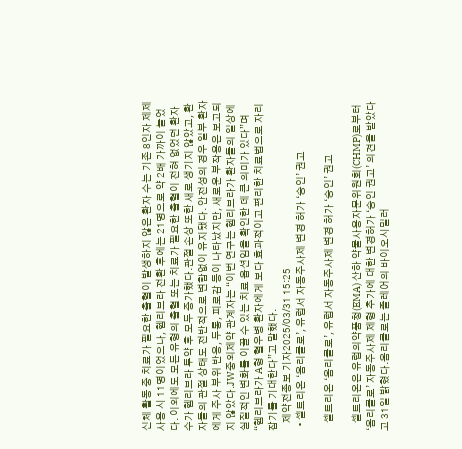신체 활동 중 치료가 필요한 출혈이 발생하지 않은 환자 수는 기존 8인자 제제 사용 시 11명이었으나, 헴리브라 전환 후에는 21명으로 약 2배 가까이 늘었다. 이외에도 모든 유형의 출혈 또는 치료가 필요한 출혈이 전혀 없었던 환자 수가 헴리브라 투약 후 모두 증가했다.관절 손상 또한 새로 생기지 않았고, 환자들의 관절 상태도 전반적으로 변함없이 유지됐다. 안전성의 경우 일부 환자에게 주사 부위 반응, 두통, 피로감 등이 나타났지만, 새로운 부작용은 보고되지 않았다.JW중외제약 관계자는 “이번 연구는 헴리브라가 환자들의 일상에 실질적인 변화를 이끌 수 있는 치료 옵션임을 확인한 데 큰 의미가 있다”며 “헴리브라가 A형 혈우병 환자에게 보다 효과적이고 편리한 치료법으로 자리 잡기를 기대한다”고 말했다.
    제약전종보 기자2025/03/31 15:25
  • 셀트리온 ‘옴리클로’, 유럽서 자동주사제 변경 허가 ‘승인’ 권고

    셀트리온 ‘옴리클로’, 유럽서 자동주사제 변경 허가 ‘승인’ 권고

    셀트리온은 유럽의약품청(EMA) 산하 약물사용자문위원회(CHMP)로부터 ‘옴리클로’ 자동주사제 제형 추가에 대한 변경허가 ‘승인 권고’ 의견을 받았다고 31일 밝혔다.옴리클로는 졸레어의 바이오시밀러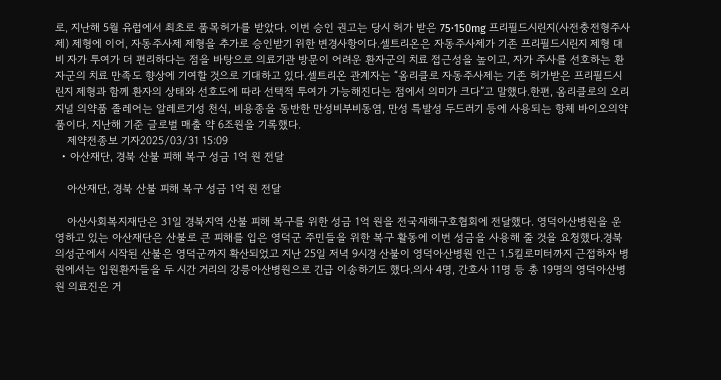로, 지난해 5월 유럽에서 최초로 품목허가를 받았다. 이번 승인 권고는 당시 허가 받은 75·150mg 프리필드시린지(사전충전형주사제) 제형에 이어, 자동주사제 제형을 추가로 승인받기 위한 변경사항이다.셀트리온은 자동주사제가 기존 프리필드시린지 제형 대비 자가 투여가 더 편리하다는 점을 바탕으로 의료기관 방문이 어려운 환자군의 치료 접근성을 높이고, 자가 주사를 선호하는 환자군의 치료 만족도 향상에 기여할 것으로 기대하고 있다.셀트리온 관계자는 “옴리클로 자동주사제는 기존 허가받은 프리필드시린지 제형과 함께 환자의 상태와 선호도에 따라 선택적 투여가 가능해진다는 점에서 의미가 크다”고 말했다.한편, 옴리클로의 오리지널 의약품 졸레어는 알레르기성 천식, 비용종을 동반한 만성비부비동염, 만성 특발성 두드러기 등에 사용되는 항체 바이오의약품이다. 지난해 기준 글로벌 매출 약 6조원을 기록했다.
    제약전종보 기자2025/03/31 15:09
  • 아산재단, 경북 산불 피해 복구 성금 1억 원 전달

    아산재단, 경북 산불 피해 복구 성금 1억 원 전달

    아산사회복지재단은 31일 경북지역 산불 피해 복구를 위한 성금 1억 원을 전국재해구호협회에 전달했다. 영덕아산병원을 운영하고 있는 아산재단은 산불로 큰 피해를 입은 영덕군 주민들을 위한 복구 활동에 이번 성금을 사용해 줄 것을 요청했다.경북 의성군에서 시작된 산불은 영덕군까지 확산되었고 지난 25일 저녁 9시경 산불이 영덕아산병원 인근 1.5킬로미터까지 근접하자 병원에서는 입원환자들을 두 시간 거리의 강릉아산병원으로 긴급 이송하기도 했다.의사 4명, 간호사 11명 등 총 19명의 영덕아산병원 의료진은 거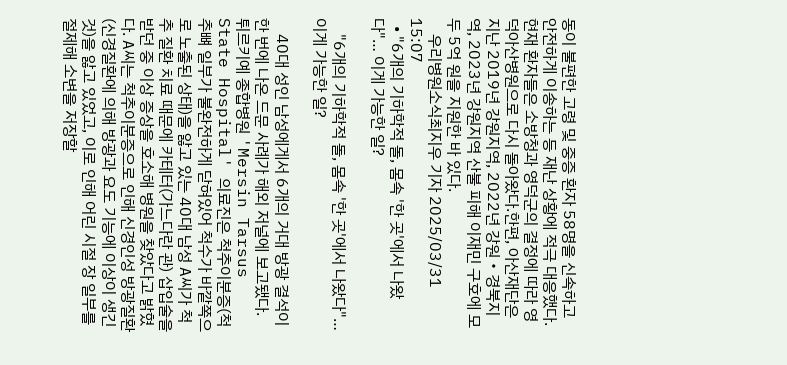동이 불편한 고령 및 중증 환자 58명을 신속하고 안전하게 이송하는 등 재난 상황에 적극 대응했다. 현재 환자들은 소방청과 영덕군의 결정에 따라 영덕아산병원으로 다시 돌아왔다.한편, 아산재단은 지난 2019년 강원지역, 2022년 강원‧경북지역, 2023년 강원지역 산불 피해 이재민 구호에 모두 5억 원을 지원한 바 있다.
    우리병원소식최지우 기자 2025/03/31 15:07
  • "6개의 기하학적 돌, 몸속 '한 곳'에서 나왔다"… 이게 가능한 일?

    "6개의 기하학적 돌, 몸속 '한 곳'에서 나왔다"… 이게 가능한 일?

    40대 성인 남성에게서 6개의 거대 방광 결석이 한 번에 나온 드문 사례가 해외 저널에 보고됐다. 튀르키예 종합병원 'Mersin Tarsus State Hospital' 의료진은 척추이분증(척추뼈 일부가 불완전하게 닫혀있어 척수가 바깥쪽으로 노출된 상태)을 앓고 있는 40대 남성 A씨가 척추 질환 치료 때문에 카테터(가느다란 관) 삽입술을 받던 중 이상 증상을 호소해 병원을 찾았다고 밝혔다. A씨는 척추이분증으로 인해 신경인성 방광질환(신경질환에 의해 방광과 요도 기능에 이상이 생긴 것)을 앓고 있었고, 이로 인해 어린 시절 장 일부를 절제해 소변을 저장할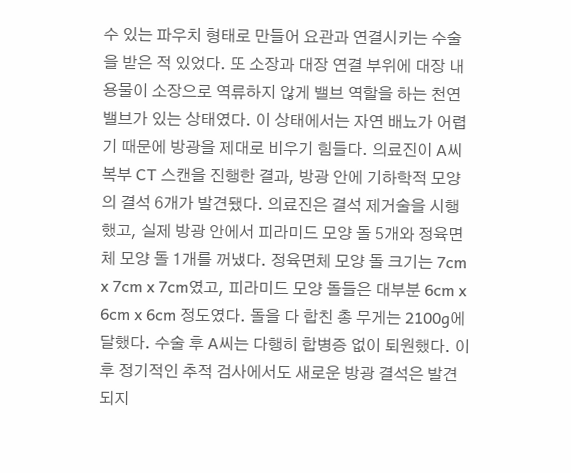수 있는 파우치 형태로 만들어 요관과 연결시키는 수술을 받은 적 있었다. 또 소장과 대장 연결 부위에 대장 내용물이 소장으로 역류하지 않게 밸브 역할을 하는 천연 밸브가 있는 상태였다. 이 상태에서는 자연 배뇨가 어렵기 때문에 방광을 제대로 비우기 힘들다. 의료진이 A씨 복부 CT 스캔을 진행한 결과, 방광 안에 기하학적 모양의 결석 6개가 발견됐다. 의료진은 결석 제거술을 시행했고, 실제 방광 안에서 피라미드 모양 돌 5개와 정육면체 모양 돌 1개를 꺼냈다. 정육면체 모양 돌 크기는 7cm x 7cm x 7cm였고, 피라미드 모양 돌들은 대부분 6cm x 6cm x 6cm 정도였다. 돌을 다 합친 총 무게는 2100g에 달했다. 수술 후 A씨는 다행히 합병증 없이 퇴원했다. 이후 정기적인 추적 검사에서도 새로운 방광 결석은 발견되지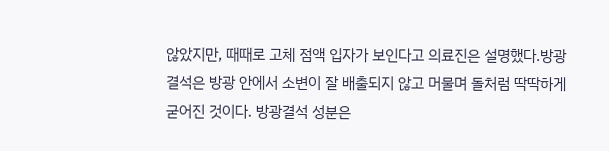않았지만, 때때로 고체 점액 입자가 보인다고 의료진은 설명했다.방광결석은 방광 안에서 소변이 잘 배출되지 않고 머물며 돌처럼 딱딱하게 굳어진 것이다. 방광결석 성분은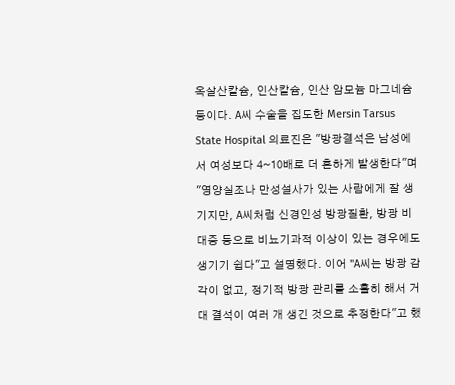옥살산칼슘, 인산칼슘, 인산 암모늄 마그네슘 등이다. A씨 수술을 집도한 Mersin Tarsus State Hospital 의료진은 "방광결석은 남성에서 여성보다 4~10배로 더 흔하게 발생한다"며 "영양실조나 만성설사가 있는 사람에게 잘 생기지만, A씨처럼 신경인성 방광질환, 방광 비대증 등으로 비뇨기과적 이상이 있는 경우에도 생기기 쉽다"고 설명했다. 이어 "A씨는 방광 감각이 없고, 정기적 방광 관리를 소홀히 해서 거대 결석이 여러 개 생긴 것으로 추정한다"고 했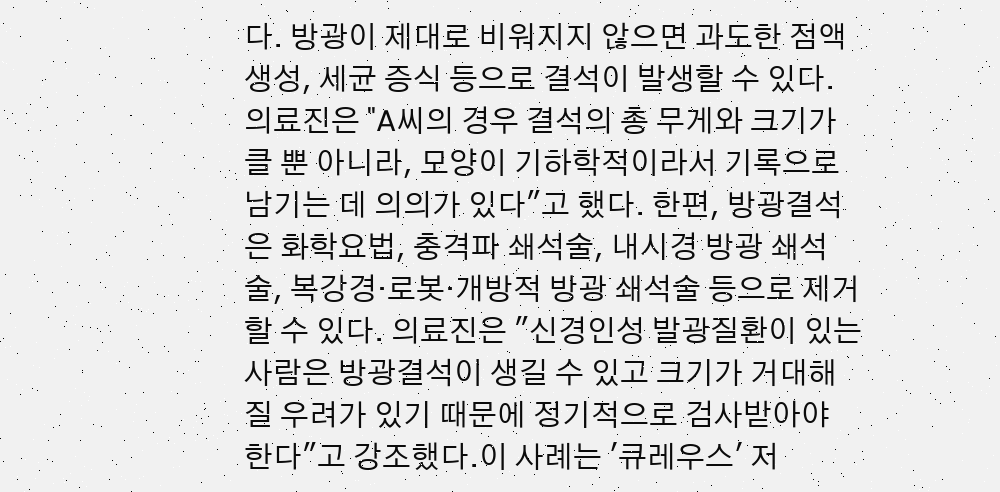다. 방광이 제대로 비워지지 않으면 과도한 점액 생성, 세균 증식 등으로 결석이 발생할 수 있다. 의료진은 "A씨의 경우 결석의 총 무게와 크기가 클 뿐 아니라, 모양이 기하학적이라서 기록으로 남기는 데 의의가 있다"고 했다. 한편, 방광결석은 화학요법, 충격파 쇄석술, 내시경 방광 쇄석술, 복강경·로봇·개방적 방광 쇄석술 등으로 제거할 수 있다. 의료진은 "신경인성 발광질환이 있는 사람은 방광결석이 생길 수 있고 크기가 거대해질 우려가 있기 때문에 정기적으로 검사받아야 한다"고 강조했다.이 사례는 '큐레우스' 저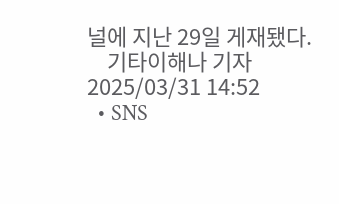널에 지난 29일 게재됐다.
    기타이해나 기자2025/03/31 14:52
  • SNS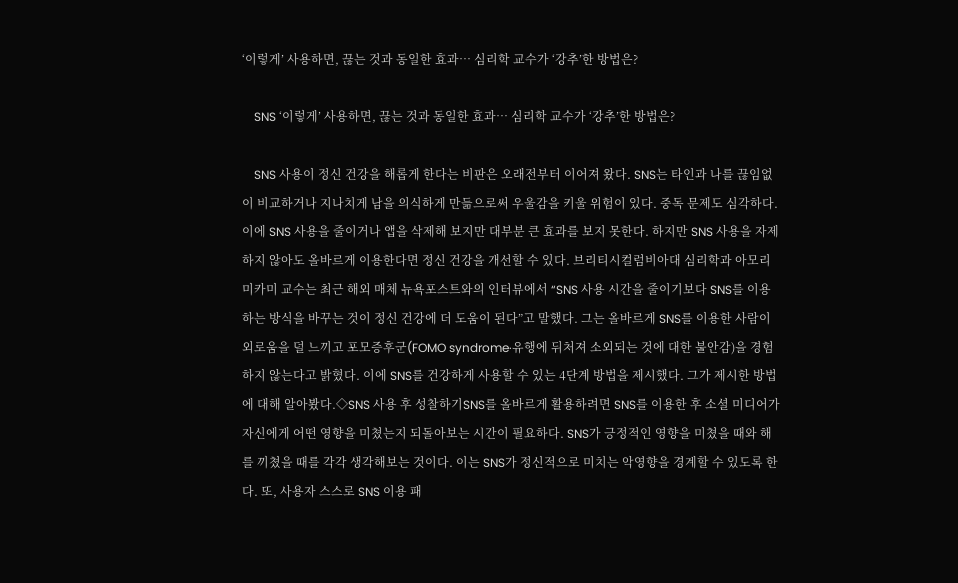‘이렇게’ 사용하면, 끊는 것과 동일한 효과… 심리학 교수가 ‘강추’한 방법은?

    SNS ‘이렇게’ 사용하면, 끊는 것과 동일한 효과… 심리학 교수가 ‘강추’한 방법은?

    SNS 사용이 정신 건강을 해롭게 한다는 비판은 오래전부터 이어져 왔다. SNS는 타인과 나를 끊임없이 비교하거나 지나치게 남을 의식하게 만듦으로써 우울감을 키울 위험이 있다. 중독 문제도 심각하다. 이에 SNS 사용을 줄이거나 앱을 삭제해 보지만 대부분 큰 효과를 보지 못한다. 하지만 SNS 사용을 자제하지 않아도 올바르게 이용한다면 정신 건강을 개선할 수 있다. 브리티시컬럼비아대 심리학과 아모리 미카미 교수는 최근 해외 매체 뉴욕포스트와의 인터뷰에서 “SNS 사용 시간을 줄이기보다 SNS를 이용하는 방식을 바꾸는 것이 정신 건강에 더 도움이 된다”고 말했다. 그는 올바르게 SNS를 이용한 사람이 외로움을 덜 느끼고 포모증후군(FOMO syndrome·유행에 뒤처져 소외되는 것에 대한 불안감)을 경험하지 않는다고 밝혔다. 이에 SNS를 건강하게 사용할 수 있는 4단계 방법을 제시했다. 그가 제시한 방법에 대해 알아봤다.◇SNS 사용 후 성찰하기SNS를 올바르게 활용하려면 SNS를 이용한 후 소셜 미디어가 자신에게 어떤 영향을 미쳤는지 되돌아보는 시간이 필요하다. SNS가 긍정적인 영향을 미쳤을 때와 해를 끼쳤을 때를 각각 생각해보는 것이다. 이는 SNS가 정신적으로 미치는 악영향을 경계할 수 있도록 한다. 또, 사용자 스스로 SNS 이용 패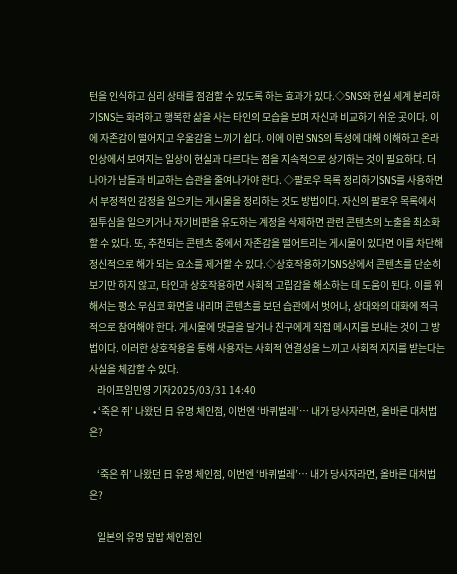턴을 인식하고 심리 상태를 점검할 수 있도록 하는 효과가 있다.◇SNS와 현실 세계 분리하기SNS는 화려하고 행복한 삶을 사는 타인의 모습을 보며 자신과 비교하기 쉬운 곳이다. 이에 자존감이 떨어지고 우울감을 느끼기 쉽다. 이에 이런 SNS의 특성에 대해 이해하고 온라인상에서 보여지는 일상이 현실과 다르다는 점을 지속적으로 상기하는 것이 필요하다. 더 나아가 남들과 비교하는 습관을 줄여나가야 한다. ◇팔로우 목록 정리하기SNS를 사용하면서 부정적인 감정을 일으키는 게시물을 정리하는 것도 방법이다. 자신의 팔로우 목록에서 질투심을 일으키거나 자기비판을 유도하는 계정을 삭제하면 관련 콘텐츠의 노출을 최소화할 수 있다. 또, 추천되는 콘텐츠 중에서 자존감을 떨어트리는 게시물이 있다면 이를 차단해 정신적으로 해가 되는 요소를 제거할 수 있다.◇상호작용하기SNS상에서 콘텐츠를 단순히 보기만 하지 않고, 타인과 상호작용하면 사회적 고립감을 해소하는 데 도움이 된다. 이를 위해서는 평소 무심코 화면을 내리며 콘텐츠를 보던 습관에서 벗어나, 상대와의 대화에 적극적으로 참여해야 한다. 게시물에 댓글을 달거나 친구에게 직접 메시지를 보내는 것이 그 방법이다. 이러한 상호작용을 통해 사용자는 사회적 연결성을 느끼고 사회적 지지를 받는다는 사실을 체감할 수 있다.
    라이프임민영 기자2025/03/31 14:40
  • ‘죽은 쥐’ 나왔던 日 유명 체인점, 이번엔 ‘바퀴벌레’… 내가 당사자라면, 올바른 대처법은?

    ‘죽은 쥐’ 나왔던 日 유명 체인점, 이번엔 ‘바퀴벌레’… 내가 당사자라면, 올바른 대처법은?

    일본의 유명 덮밥 체인점인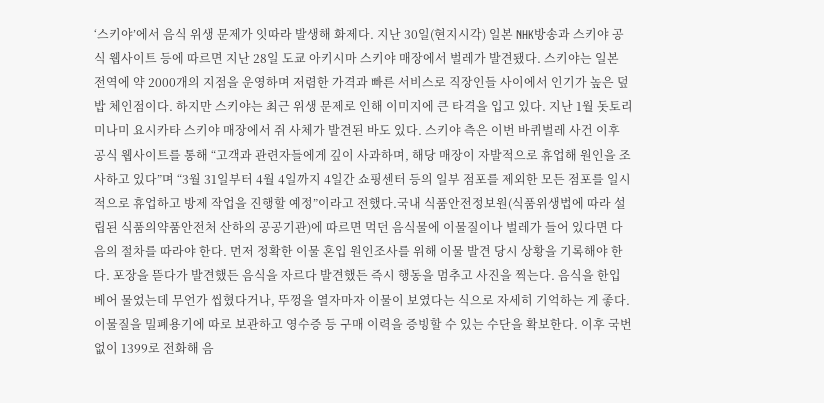‘스키야’에서 음식 위생 문제가 잇따라 발생해 화제다. 지난 30일(현지시각) 일본 NHK방송과 스키야 공식 웹사이트 등에 따르면 지난 28일 도쿄 아키시마 스키야 매장에서 벌레가 발견됐다. 스키야는 일본 전역에 약 2000개의 지점을 운영하며 저렴한 가격과 빠른 서비스로 직장인들 사이에서 인기가 높은 덮밥 체인점이다. 하지만 스키야는 최근 위생 문제로 인해 이미지에 큰 타격을 입고 있다. 지난 1월 돗토리 미나미 요시카타 스키야 매장에서 쥐 사체가 발견된 바도 있다. 스키야 측은 이번 바퀴벌레 사건 이후 공식 웹사이트를 통해 “고객과 관련자들에게 깊이 사과하며, 해당 매장이 자발적으로 휴업해 원인을 조사하고 있다”며 “3월 31일부터 4월 4일까지 4일간 쇼핑센터 등의 일부 점포를 제외한 모든 점포를 일시적으로 휴업하고 방제 작업을 진행할 예정”이라고 전했다.국내 식품안전정보원(식품위생법에 따라 설립된 식품의약품안전처 산하의 공공기관)에 따르면 먹던 음식물에 이물질이나 벌레가 들어 있다면 다음의 절차를 따라야 한다. 먼저 정확한 이물 혼입 원인조사를 위해 이물 발견 당시 상황을 기록해야 한다. 포장을 뜯다가 발견했든 음식을 자르다 발견했든 즉시 행동을 멈추고 사진을 찍는다. 음식을 한입 베어 물었는데 무언가 씹혔다거나, 뚜껑을 열자마자 이물이 보였다는 식으로 자세히 기억하는 게 좋다. 이물질을 밀폐용기에 따로 보관하고 영수증 등 구매 이력을 증빙할 수 있는 수단을 확보한다. 이후 국번 없이 1399로 전화해 음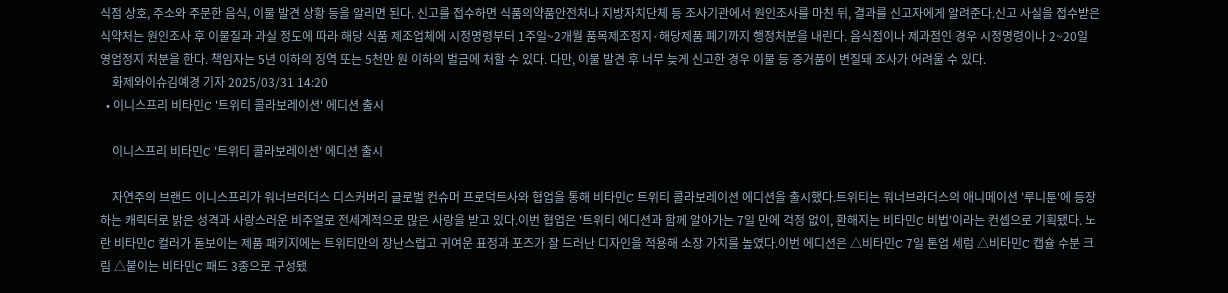식점 상호, 주소와 주문한 음식, 이물 발견 상황 등을 알리면 된다. 신고를 접수하면 식품의약품안전처나 지방자치단체 등 조사기관에서 원인조사를 마친 뒤, 결과를 신고자에게 알려준다.신고 사실을 접수받은 식약처는 원인조사 후 이물질과 과실 정도에 따라 해당 식품 제조업체에 시정명령부터 1주일~2개월 품목제조정지·해당제품 폐기까지 행정처분을 내린다. 음식점이나 제과점인 경우 시정명령이나 2~20일 영업정지 처분을 한다. 책임자는 5년 이하의 징역 또는 5천만 원 이하의 벌금에 처할 수 있다. 다만, 이물 발견 후 너무 늦게 신고한 경우 이물 등 증거품이 변질돼 조사가 어려울 수 있다.
    화제와이슈김예경 기자 2025/03/31 14:20
  • 이니스프리 비타민C '트위티 콜라보레이션' 에디션 출시

    이니스프리 비타민C '트위티 콜라보레이션' 에디션 출시

    자연주의 브랜드 이니스프리가 워너브러더스 디스커버리 글로벌 컨슈머 프로덕트사와 협업을 통해 비타민C 트위티 콜라보레이션 에디션을 출시했다.트위티는 워너브라더스의 애니메이션 '루니툰'에 등장하는 캐릭터로 밝은 성격과 사랑스러운 비주얼로 전세계적으로 많은 사랑을 받고 있다.이번 협업은 '트위티 에디션과 함께 알아가는 7일 만에 걱정 없이, 환해지는 비타민C 비법'이라는 컨셉으로 기획됐다. 노란 비타민C 컬러가 돋보이는 제품 패키지에는 트위티만의 장난스럽고 귀여운 표정과 포즈가 잘 드러난 디자인을 적용해 소장 가치를 높였다.이번 에디션은 △비타민C 7일 톤업 세럼 △비타민C 캡슐 수분 크림 △붙이는 비타민C 패드 3종으로 구성됐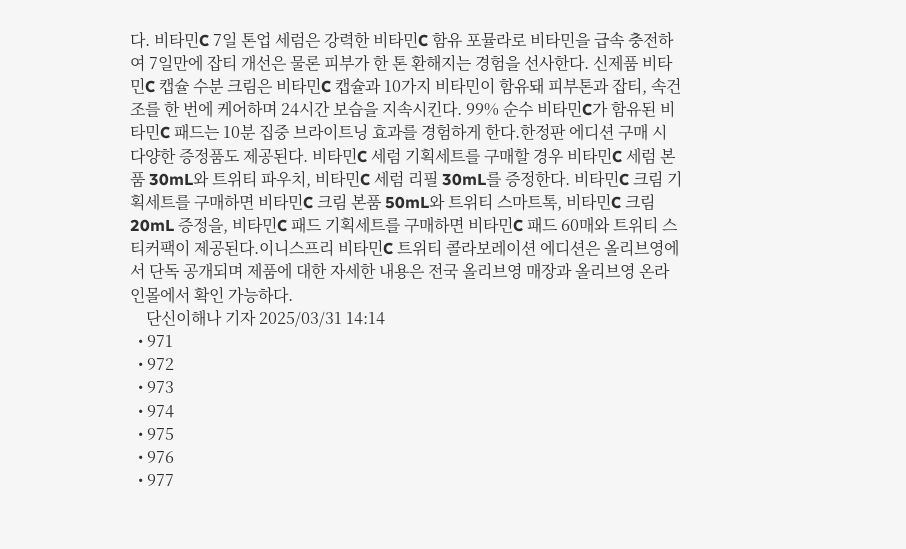다. 비타민C 7일 톤업 세럼은 강력한 비타민C 함유 포뮬라로 비타민을 급속 충전하여 7일만에 잡티 개선은 물론 피부가 한 톤 환해지는 경험을 선사한다. 신제품 비타민C 캡슐 수분 크림은 비타민C 캡슐과 10가지 비타민이 함유돼 피부톤과 잡티, 속건조를 한 번에 케어하며 24시간 보습을 지속시킨다. 99% 순수 비타민C가 함유된 비타민C 패드는 10분 집중 브라이트닝 효과를 경험하게 한다.한정판 에디션 구매 시 다양한 증정품도 제공된다. 비타민C 세럼 기획세트를 구매할 경우 비타민C 세럼 본품 30mL와 트위티 파우치, 비타민C 세럼 리필 30mL를 증정한다. 비타민C 크림 기획세트를 구매하면 비타민C 크림 본품 50mL와 트위티 스마트톡, 비타민C 크림 20mL 증정을, 비타민C 패드 기획세트를 구매하면 비타민C 패드 60매와 트위티 스티커팩이 제공된다.이니스프리 비타민C 트위티 콜라보레이션 에디션은 올리브영에서 단독 공개되며 제품에 대한 자세한 내용은 전국 올리브영 매장과 올리브영 온라인몰에서 확인 가능하다.
    단신이해나 기자 2025/03/31 14:14
  • 971
  • 972
  • 973
  • 974
  • 975
  • 976
  • 977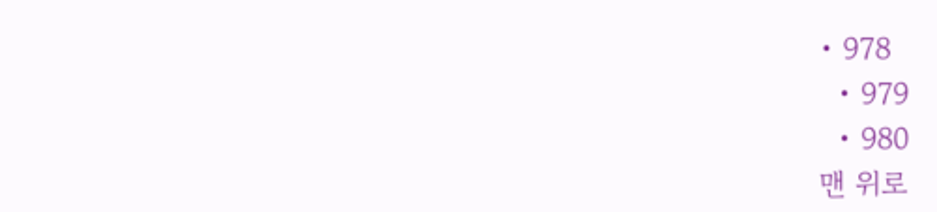• 978
  • 979
  • 980
맨 위로